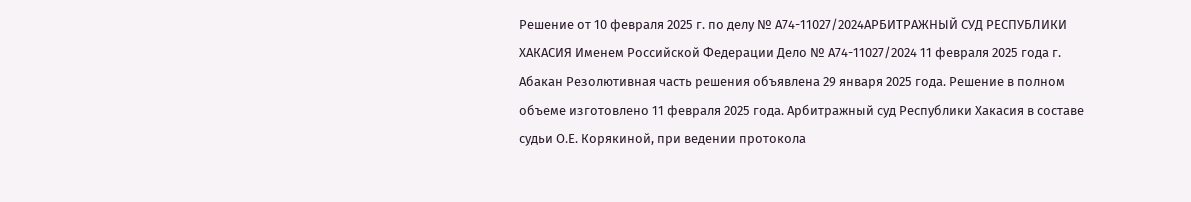Решение от 10 февраля 2025 г. по делу № А74-11027/2024АРБИТРАЖНЫЙ СУД РЕСПУБЛИКИ ХАКАСИЯ Именем Российской Федерации Дело № А74-11027/2024 11 февраля 2025 года г. Абакан Резолютивная часть решения объявлена 29 января 2025 года. Решение в полном объеме изготовлено 11 февраля 2025 года. Арбитражный суд Республики Хакасия в составе судьи О.Е. Корякиной, при ведении протокола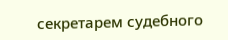секретарем судебного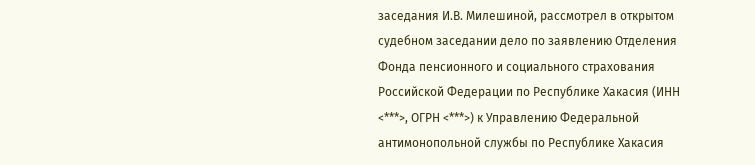заседания И.В. Милешиной, рассмотрел в открытом судебном заседании дело по заявлению Отделения Фонда пенсионного и социального страхования Российской Федерации по Республике Хакасия (ИНН <***>, ОГРН <***>) к Управлению Федеральной антимонопольной службы по Республике Хакасия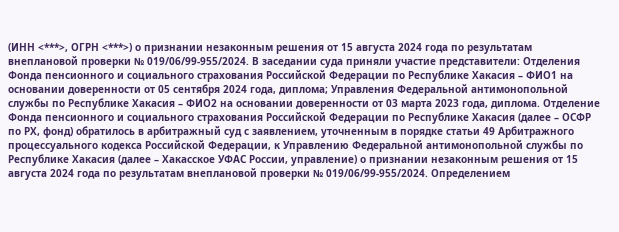(ИНН <***>, ОГРН <***>) о признании незаконным решения от 15 августа 2024 года по результатам внеплановой проверки № 019/06/99-955/2024. В заседании суда приняли участие представители: Отделения Фонда пенсионного и социального страхования Российской Федерации по Республике Хакасия – ФИО1 на основании доверенности от 05 сентября 2024 года, диплома; Управления Федеральной антимонопольной службы по Республике Хакасия – ФИО2 на основании доверенности от 03 марта 2023 года, диплома. Отделение Фонда пенсионного и социального страхования Российской Федерации по Республике Хакасия (далее – ОСФР по РХ, фонд) обратилось в арбитражный суд с заявлением, уточненным в порядке статьи 49 Арбитражного процессуального кодекса Российской Федерации, к Управлению Федеральной антимонопольной службы по Республике Хакасия (далее – Хакасское УФАС России, управление) о признании незаконным решения от 15 августа 2024 года по результатам внеплановой проверки № 019/06/99-955/2024. Определением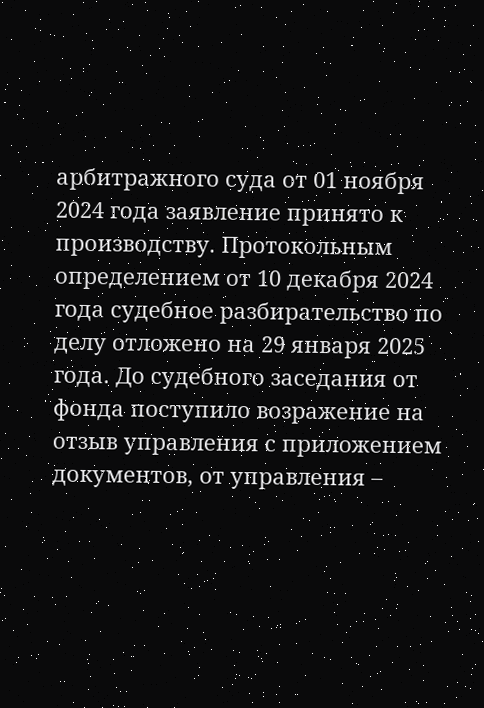арбитражного суда от 01 ноября 2024 года заявление принято к производству. Протокольным определением от 10 декабря 2024 года судебное разбирательство по делу отложено на 29 января 2025 года. До судебного заседания от фонда поступило возражение на отзыв управления с приложением документов, от управления –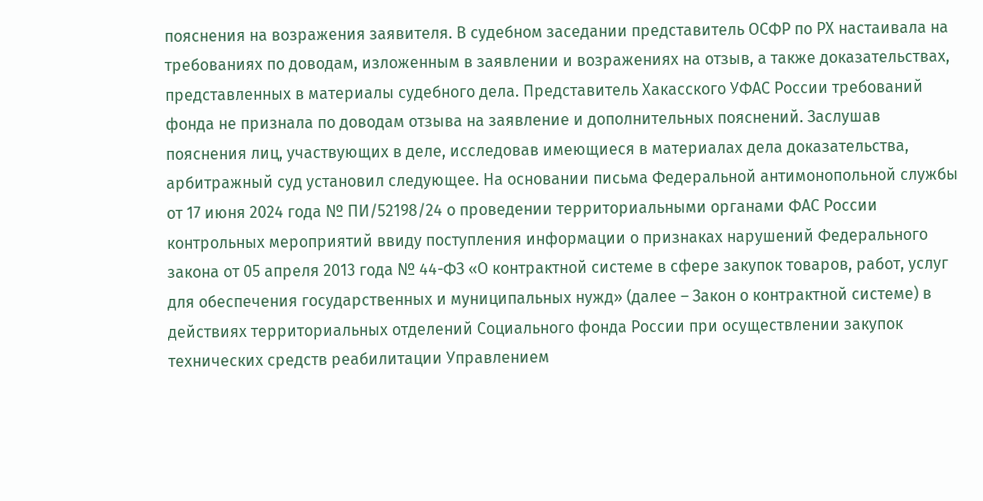пояснения на возражения заявителя. В судебном заседании представитель ОСФР по РХ настаивала на требованиях по доводам, изложенным в заявлении и возражениях на отзыв, а также доказательствах, представленных в материалы судебного дела. Представитель Хакасского УФАС России требований фонда не признала по доводам отзыва на заявление и дополнительных пояснений. Заслушав пояснения лиц, участвующих в деле, исследовав имеющиеся в материалах дела доказательства, арбитражный суд установил следующее. На основании письма Федеральной антимонопольной службы от 17 июня 2024 года № ПИ/52198/24 о проведении территориальными органами ФАС России контрольных мероприятий ввиду поступления информации о признаках нарушений Федерального закона от 05 апреля 2013 года № 44-ФЗ «О контрактной системе в сфере закупок товаров, работ, услуг для обеспечения государственных и муниципальных нужд» (далее – Закон о контрактной системе) в действиях территориальных отделений Социального фонда России при осуществлении закупок технических средств реабилитации Управлением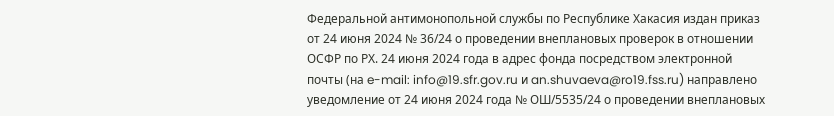Федеральной антимонопольной службы по Республике Хакасия издан приказ от 24 июня 2024 № 36/24 о проведении внеплановых проверок в отношении ОСФР по РХ. 24 июня 2024 года в адрес фонда посредством электронной почты (на e-mail: info@19.sfr.gov.ru и an.shuvaeva@ro19.fss.ru) направлено уведомление от 24 июня 2024 года № ОШ/5535/24 о проведении внеплановых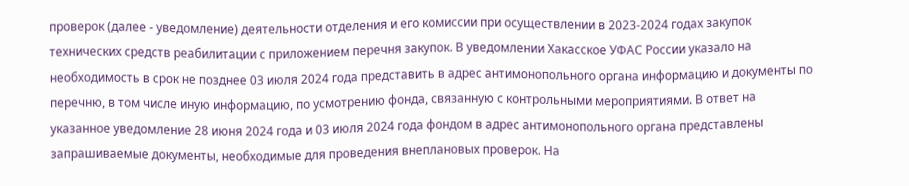проверок (далее - уведомление) деятельности отделения и его комиссии при осуществлении в 2023-2024 годах закупок технических средств реабилитации с приложением перечня закупок. В уведомлении Хакасское УФАС России указало на необходимость в срок не позднее 03 июля 2024 года представить в адрес антимонопольного органа информацию и документы по перечню, в том числе иную информацию, по усмотрению фонда, связанную с контрольными мероприятиями. В ответ на указанное уведомление 28 июня 2024 года и 03 июля 2024 года фондом в адрес антимонопольного органа представлены запрашиваемые документы, необходимые для проведения внеплановых проверок. На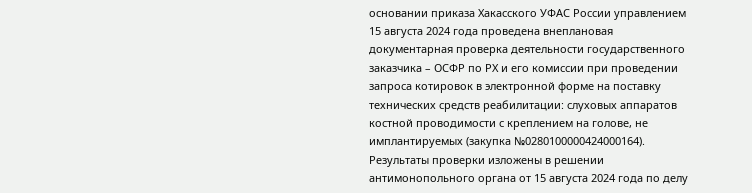основании приказа Хакасского УФАС России управлением 15 августа 2024 года проведена внеплановая документарная проверка деятельности государственного заказчика – ОСФР по РХ и его комиссии при проведении запроса котировок в электронной форме на поставку технических средств реабилитации: слуховых аппаратов костной проводимости с креплением на голове, не имплантируемых (закупка №0280100000424000164). Результаты проверки изложены в решении антимонопольного органа от 15 августа 2024 года по делу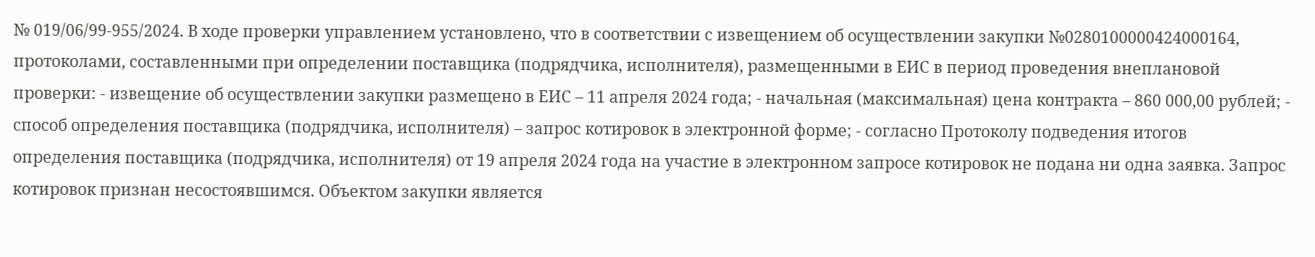№ 019/06/99-955/2024. В ходе проверки управлением установлено, что в соответствии с извещением об осуществлении закупки №0280100000424000164, протоколами, составленными при определении поставщика (подрядчика, исполнителя), размещенными в ЕИС в период проведения внеплановой проверки: - извещение об осуществлении закупки размещено в ЕИС – 11 апреля 2024 года; - начальная (максимальная) цена контракта – 860 000,00 рублей; - способ определения поставщика (подрядчика, исполнителя) – запрос котировок в электронной форме; - согласно Протоколу подведения итогов определения поставщика (подрядчика, исполнителя) от 19 апреля 2024 года на участие в электронном запросе котировок не подана ни одна заявка. Запрос котировок признан несостоявшимся. Объектом закупки является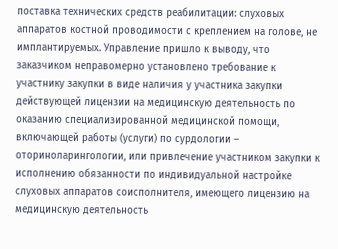поставка технических средств реабилитации: слуховых аппаратов костной проводимости с креплением на голове, не имплантируемых. Управление пришло к выводу, что заказчиком неправомерно установлено требование к участнику закупки в виде наличия у участника закупки действующей лицензии на медицинскую деятельность по оказанию специализированной медицинской помощи, включающей работы (услуги) по сурдологии – оториноларингологии, или привлечение участником закупки к исполнению обязанности по индивидуальной настройке слуховых аппаратов соисполнителя, имеющего лицензию на медицинскую деятельность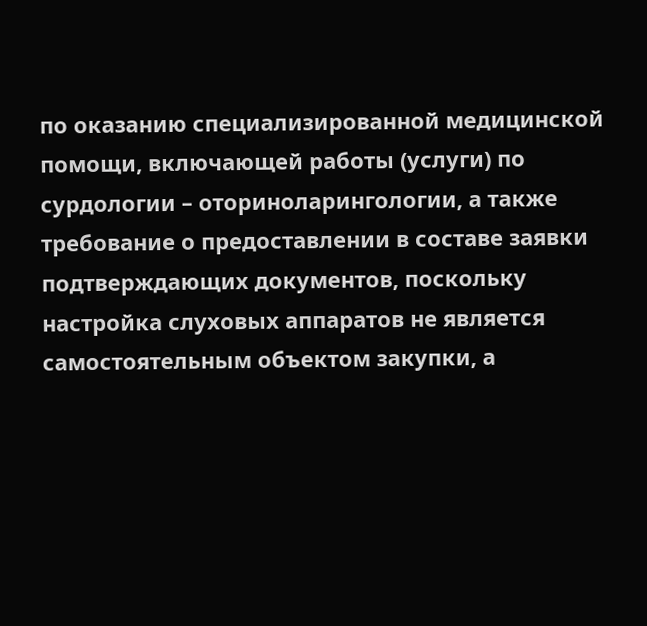по оказанию специализированной медицинской помощи, включающей работы (услуги) по сурдологии – оториноларингологии, а также требование о предоставлении в составе заявки подтверждающих документов, поскольку настройка слуховых аппаратов не является самостоятельным объектом закупки, а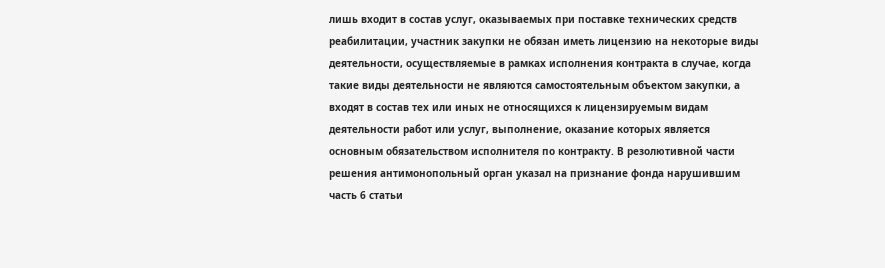лишь входит в состав услуг, оказываемых при поставке технических средств реабилитации, участник закупки не обязан иметь лицензию на некоторые виды деятельности, осуществляемые в рамках исполнения контракта в случае, когда такие виды деятельности не являются самостоятельным объектом закупки, а входят в состав тех или иных не относящихся к лицензируемым видам деятельности работ или услуг, выполнение, оказание которых является основным обязательством исполнителя по контракту. В резолютивной части решения антимонопольный орган указал на признание фонда нарушившим часть 6 статьи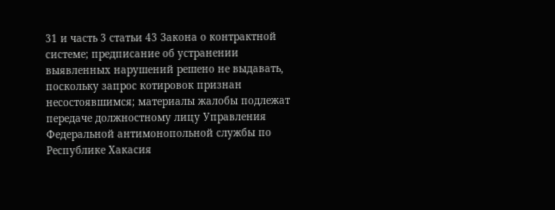31 и часть 3 статьи 43 Закона о контрактной системе; предписание об устранении выявленных нарушений решено не выдавать, поскольку запрос котировок признан несостоявшимся; материалы жалобы подлежат передаче должностному лицу Управления Федеральной антимонопольной службы по Республике Хакасия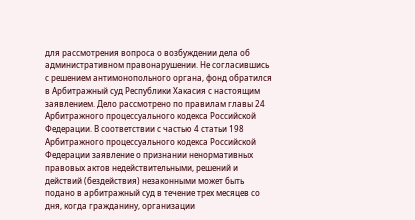для рассмотрения вопроса о возбуждении дела об административном правонарушении. Не согласившись с решением антимонопольного органа, фонд обратился в Арбитражный суд Республики Хакасия с настоящим заявлением. Дело рассмотрено по правилам главы 24 Арбитражного процессуального кодекса Российской Федерации. В соответствии с частью 4 статьи 198 Арбитражного процессуального кодекса Российской Федерации заявление о признании ненормативных правовых актов недействительными, решений и действий (бездействия) незаконными может быть подано в арбитражный суд в течение трех месяцев со дня, когда гражданину, организации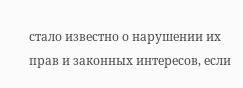стало известно о нарушении их прав и законных интересов, если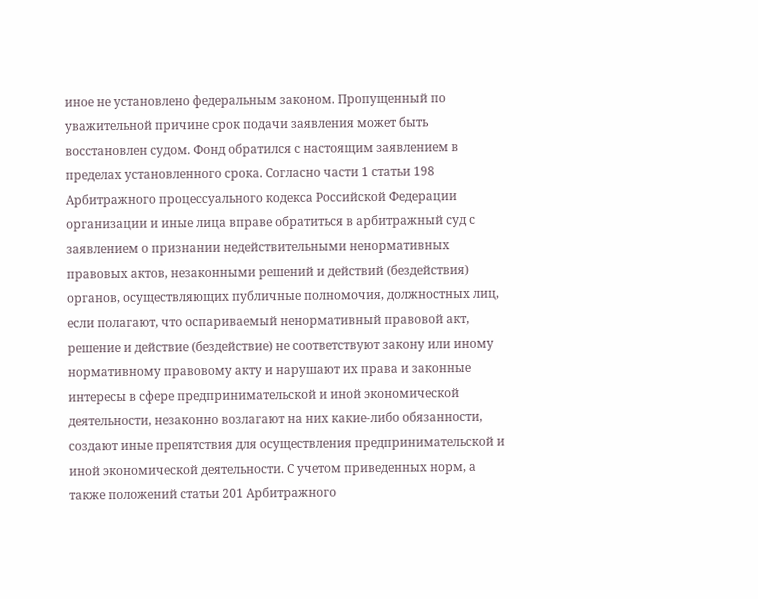иное не установлено федеральным законом. Пропущенный по уважительной причине срок подачи заявления может быть восстановлен судом. Фонд обратился с настоящим заявлением в пределах установленного срока. Согласно части 1 статьи 198 Арбитражного процессуального кодекса Российской Федерации организации и иные лица вправе обратиться в арбитражный суд с заявлением о признании недействительными ненормативных правовых актов, незаконными решений и действий (бездействия) органов, осуществляющих публичные полномочия, должностных лиц, если полагают, что оспариваемый ненормативный правовой акт, решение и действие (бездействие) не соответствуют закону или иному нормативному правовому акту и нарушают их права и законные интересы в сфере предпринимательской и иной экономической деятельности, незаконно возлагают на них какие-либо обязанности, создают иные препятствия для осуществления предпринимательской и иной экономической деятельности. С учетом приведенных норм, а также положений статьи 201 Арбитражного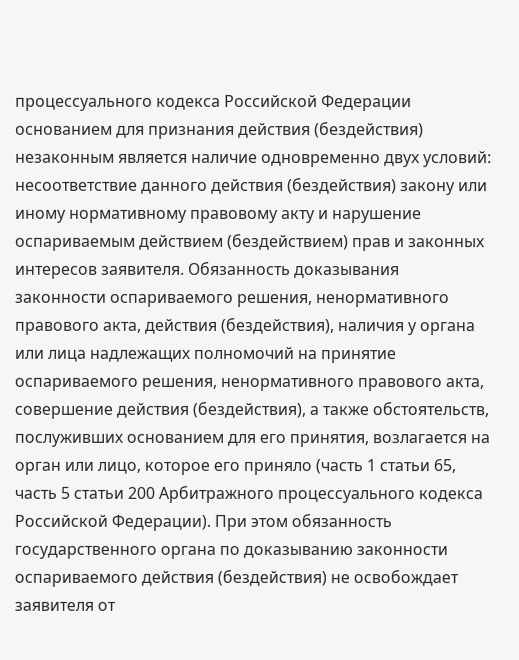процессуального кодекса Российской Федерации основанием для признания действия (бездействия) незаконным является наличие одновременно двух условий: несоответствие данного действия (бездействия) закону или иному нормативному правовому акту и нарушение оспариваемым действием (бездействием) прав и законных интересов заявителя. Обязанность доказывания законности оспариваемого решения, ненормативного правового акта, действия (бездействия), наличия у органа или лица надлежащих полномочий на принятие оспариваемого решения, ненормативного правового акта, совершение действия (бездействия), а также обстоятельств, послуживших основанием для его принятия, возлагается на орган или лицо, которое его приняло (часть 1 статьи 65, часть 5 статьи 200 Арбитражного процессуального кодекса Российской Федерации). При этом обязанность государственного органа по доказыванию законности оспариваемого действия (бездействия) не освобождает заявителя от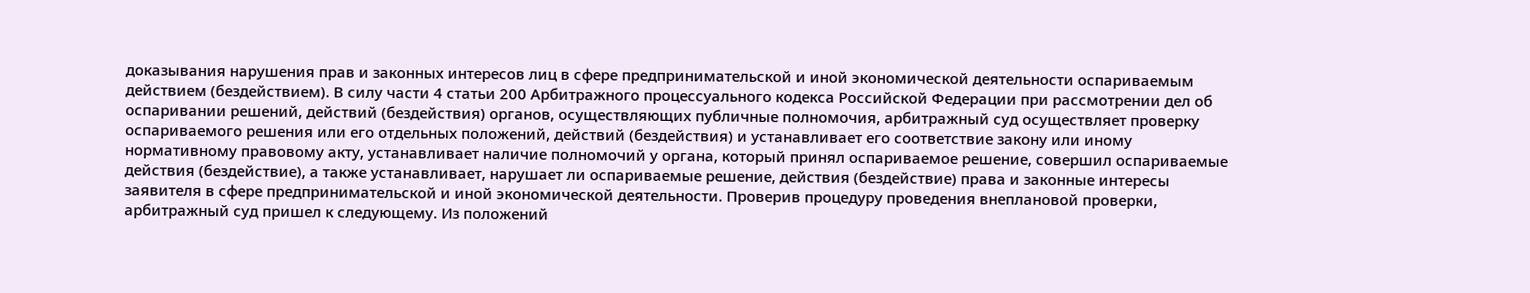доказывания нарушения прав и законных интересов лиц в сфере предпринимательской и иной экономической деятельности оспариваемым действием (бездействием). В силу части 4 статьи 200 Арбитражного процессуального кодекса Российской Федерации при рассмотрении дел об оспаривании решений, действий (бездействия) органов, осуществляющих публичные полномочия, арбитражный суд осуществляет проверку оспариваемого решения или его отдельных положений, действий (бездействия) и устанавливает его соответствие закону или иному нормативному правовому акту, устанавливает наличие полномочий у органа, который принял оспариваемое решение, совершил оспариваемые действия (бездействие), а также устанавливает, нарушает ли оспариваемые решение, действия (бездействие) права и законные интересы заявителя в сфере предпринимательской и иной экономической деятельности. Проверив процедуру проведения внеплановой проверки, арбитражный суд пришел к следующему. Из положений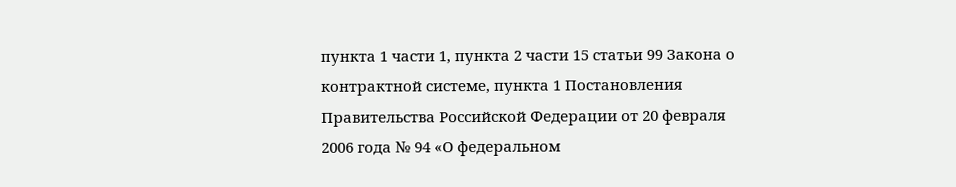пункта 1 части 1, пункта 2 части 15 статьи 99 Закона о контрактной системе, пункта 1 Постановления Правительства Российской Федерации от 20 февраля 2006 года № 94 «О федеральном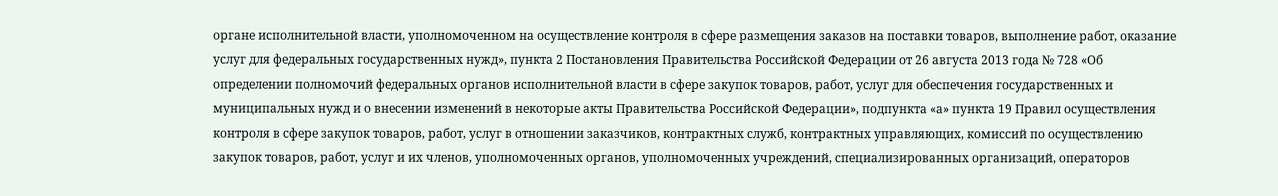органе исполнительной власти, уполномоченном на осуществление контроля в сфере размещения заказов на поставки товаров, выполнение работ, оказание услуг для федеральных государственных нужд», пункта 2 Постановления Правительства Российской Федерации от 26 августа 2013 года № 728 «Об определении полномочий федеральных органов исполнительной власти в сфере закупок товаров, работ, услуг для обеспечения государственных и муниципальных нужд и о внесении изменений в некоторые акты Правительства Российской Федерации», подпункта «а» пункта 19 Правил осуществления контроля в сфере закупок товаров, работ, услуг в отношении заказчиков, контрактных служб, контрактных управляющих, комиссий по осуществлению закупок товаров, работ, услуг и их членов, уполномоченных органов, уполномоченных учреждений, специализированных организаций, операторов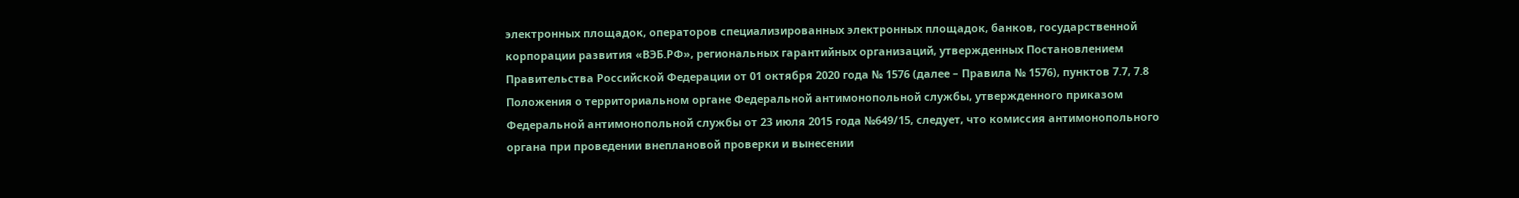электронных площадок, операторов специализированных электронных площадок, банков, государственной корпорации развития «ВЭБ.РФ», региональных гарантийных организаций, утвержденных Постановлением Правительства Российской Федерации от 01 октября 2020 года № 1576 (далее – Правила № 1576), пунктов 7.7, 7.8 Положения о территориальном органе Федеральной антимонопольной службы, утвержденного приказом Федеральной антимонопольной службы от 23 июля 2015 года №649/15, следует, что комиссия антимонопольного органа при проведении внеплановой проверки и вынесении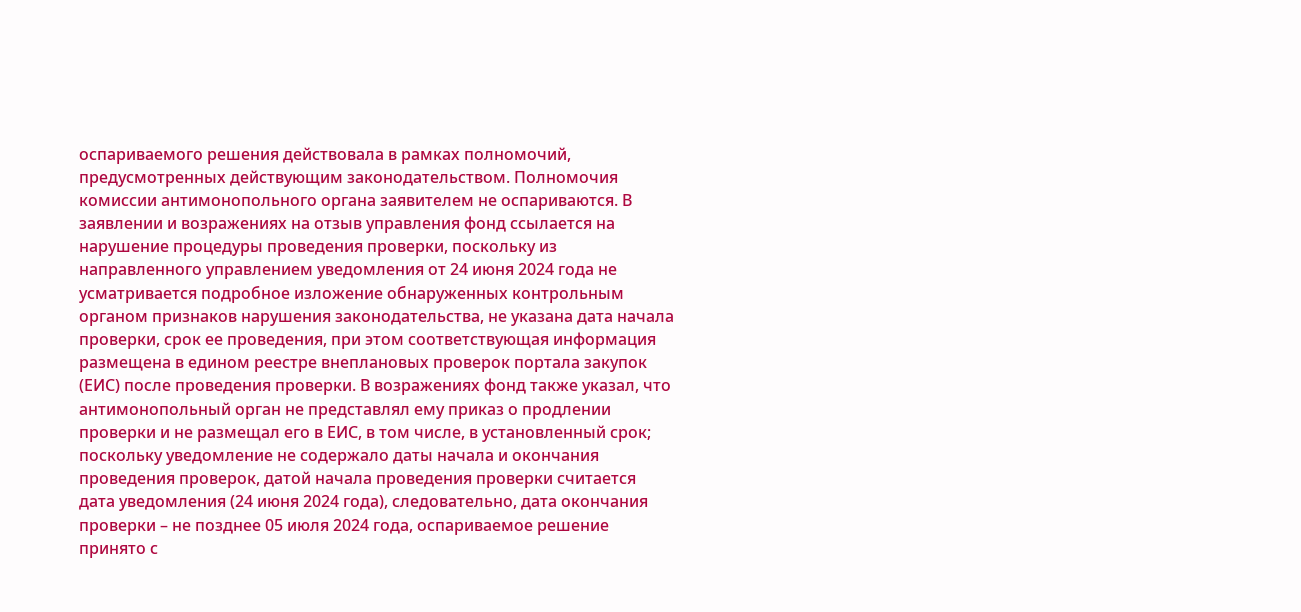оспариваемого решения действовала в рамках полномочий, предусмотренных действующим законодательством. Полномочия комиссии антимонопольного органа заявителем не оспариваются. В заявлении и возражениях на отзыв управления фонд ссылается на нарушение процедуры проведения проверки, поскольку из направленного управлением уведомления от 24 июня 2024 года не усматривается подробное изложение обнаруженных контрольным органом признаков нарушения законодательства, не указана дата начала проверки, срок ее проведения, при этом соответствующая информация размещена в едином реестре внеплановых проверок портала закупок (ЕИС) после проведения проверки. В возражениях фонд также указал, что антимонопольный орган не представлял ему приказ о продлении проверки и не размещал его в ЕИС, в том числе, в установленный срок; поскольку уведомление не содержало даты начала и окончания проведения проверок, датой начала проведения проверки считается дата уведомления (24 июня 2024 года), следовательно, дата окончания проверки – не позднее 05 июля 2024 года, оспариваемое решение принято с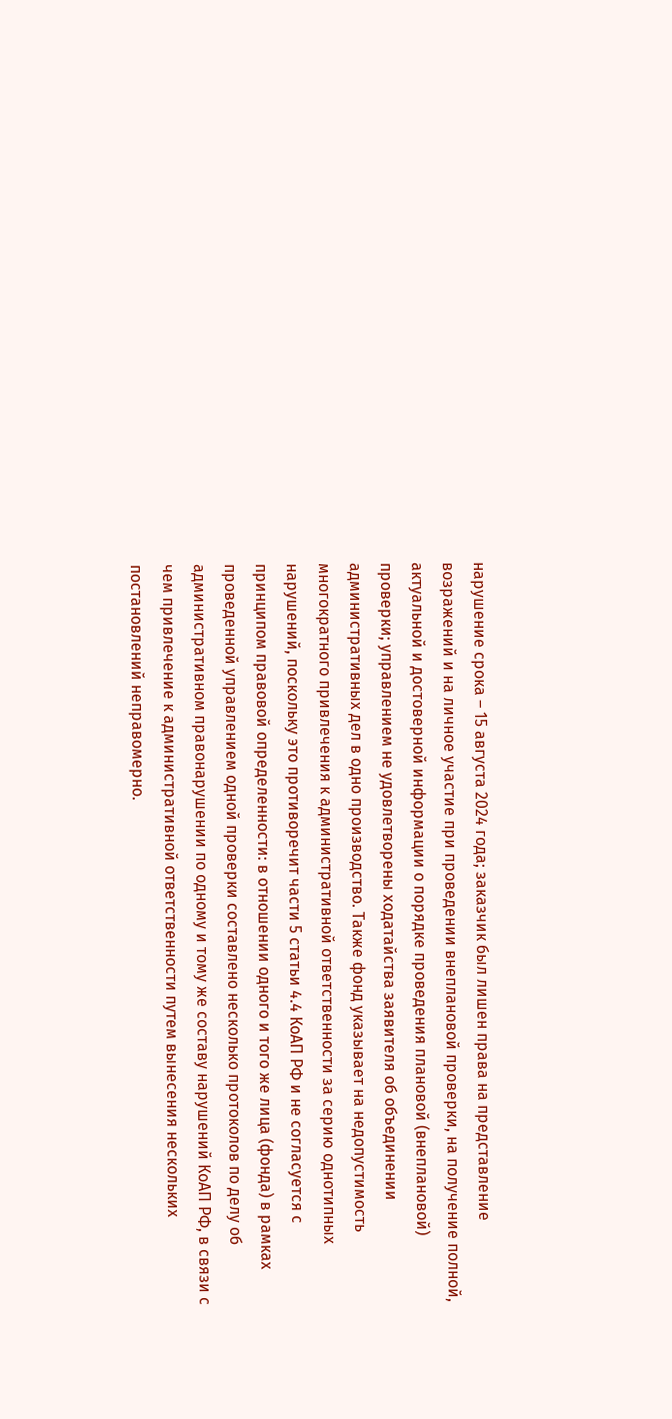нарушение срока – 15 августа 2024 года; заказчик был лишен права на представление возражений и на личное участие при проведении внеплановой проверки, на получение полной, актуальной и достоверной информации о порядке проведения плановой (внеплановой) проверки; управлением не удовлетворены ходатайства заявителя об объединении административных дел в одно производство. Также фонд указывает на недопустимость многократного привлечения к административной ответственности за серию однотипных нарушений, поскольку это противоречит части 5 статьи 4.4 КоАП РФ и не согласуется с принципом правовой определенности: в отношении одного и того же лица (фонда) в рамках проведенной управлением одной проверки составлено несколько протоколов по делу об административном правонарушении по одному и тому же составу нарушений КоАП РФ, в связи с чем привлечение к административной ответственности путем вынесения нескольких постановлений неправомерно.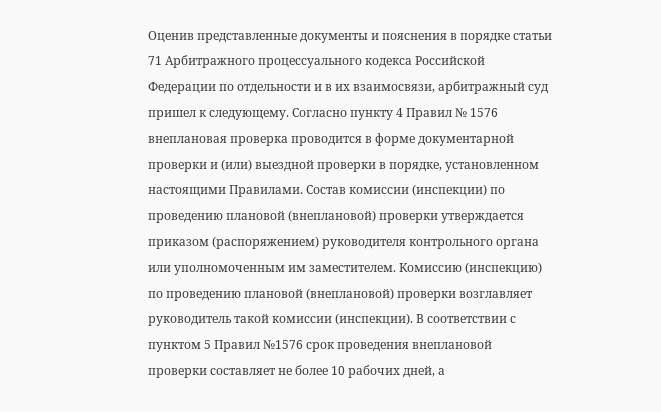Оценив представленные документы и пояснения в порядке статьи 71 Арбитражного процессуального кодекса Российской Федерации по отдельности и в их взаимосвязи, арбитражный суд пришел к следующему. Согласно пункту 4 Правил № 1576 внеплановая проверка проводится в форме документарной проверки и (или) выездной проверки в порядке, установленном настоящими Правилами. Состав комиссии (инспекции) по проведению плановой (внеплановой) проверки утверждается приказом (распоряжением) руководителя контрольного органа или уполномоченным им заместителем. Комиссию (инспекцию) по проведению плановой (внеплановой) проверки возглавляет руководитель такой комиссии (инспекции). В соответствии с пунктом 5 Правил №1576 срок проведения внеплановой проверки составляет не более 10 рабочих дней, а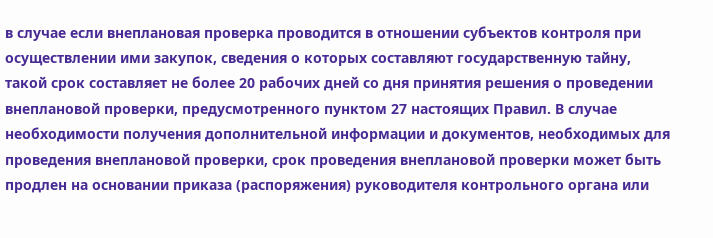в случае если внеплановая проверка проводится в отношении субъектов контроля при осуществлении ими закупок, сведения о которых составляют государственную тайну, такой срок составляет не более 20 рабочих дней со дня принятия решения о проведении внеплановой проверки, предусмотренного пунктом 27 настоящих Правил. В случае необходимости получения дополнительной информации и документов, необходимых для проведения внеплановой проверки, срок проведения внеплановой проверки может быть продлен на основании приказа (распоряжения) руководителя контрольного органа или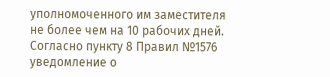уполномоченного им заместителя не более чем на 10 рабочих дней. Согласно пункту 8 Правил №1576 уведомление о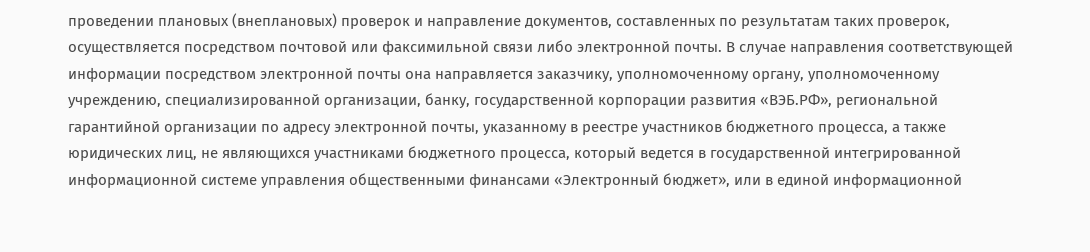проведении плановых (внеплановых) проверок и направление документов, составленных по результатам таких проверок, осуществляется посредством почтовой или факсимильной связи либо электронной почты. В случае направления соответствующей информации посредством электронной почты она направляется заказчику, уполномоченному органу, уполномоченному учреждению, специализированной организации, банку, государственной корпорации развития «ВЭБ.РФ», региональной гарантийной организации по адресу электронной почты, указанному в реестре участников бюджетного процесса, а также юридических лиц, не являющихся участниками бюджетного процесса, который ведется в государственной интегрированной информационной системе управления общественными финансами «Электронный бюджет», или в единой информационной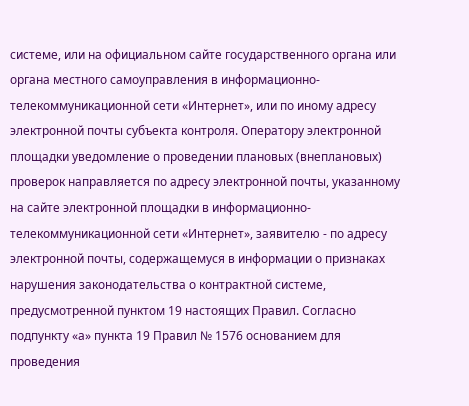системе, или на официальном сайте государственного органа или органа местного самоуправления в информационно-телекоммуникационной сети «Интернет», или по иному адресу электронной почты субъекта контроля. Оператору электронной площадки уведомление о проведении плановых (внеплановых) проверок направляется по адресу электронной почты, указанному на сайте электронной площадки в информационно-телекоммуникационной сети «Интернет», заявителю - по адресу электронной почты, содержащемуся в информации о признаках нарушения законодательства о контрактной системе, предусмотренной пунктом 19 настоящих Правил. Согласно подпункту «а» пункта 19 Правил № 1576 основанием для проведения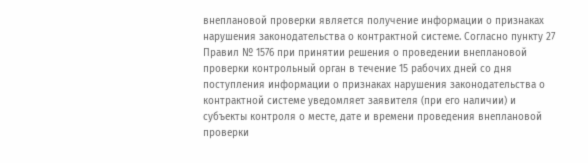внеплановой проверки является получение информации о признаках нарушения законодательства о контрактной системе. Согласно пункту 27 Правил № 1576 при принятии решения о проведении внеплановой проверки контрольный орган в течение 15 рабочих дней со дня поступления информации о признаках нарушения законодательства о контрактной системе уведомляет заявителя (при его наличии) и субъекты контроля о месте, дате и времени проведения внеплановой проверки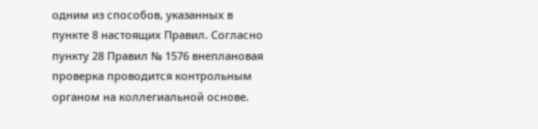одним из способов, указанных в пункте 8 настоящих Правил. Согласно пункту 28 Правил № 1576 внеплановая проверка проводится контрольным органом на коллегиальной основе.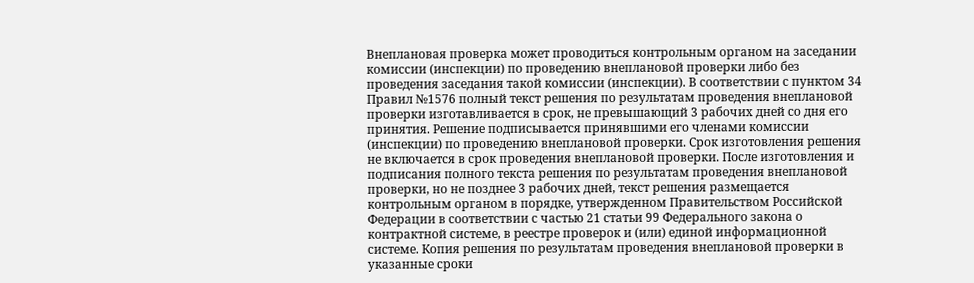Внеплановая проверка может проводиться контрольным органом на заседании комиссии (инспекции) по проведению внеплановой проверки либо без проведения заседания такой комиссии (инспекции). В соответствии с пунктом 34 Правил №1576 полный текст решения по результатам проведения внеплановой проверки изготавливается в срок, не превышающий 3 рабочих дней со дня его принятия. Решение подписывается принявшими его членами комиссии (инспекции) по проведению внеплановой проверки. Срок изготовления решения не включается в срок проведения внеплановой проверки. После изготовления и подписания полного текста решения по результатам проведения внеплановой проверки, но не позднее 3 рабочих дней, текст решения размещается контрольным органом в порядке, утвержденном Правительством Российской Федерации в соответствии с частью 21 статьи 99 Федерального закона о контрактной системе, в реестре проверок и (или) единой информационной системе. Копия решения по результатам проведения внеплановой проверки в указанные сроки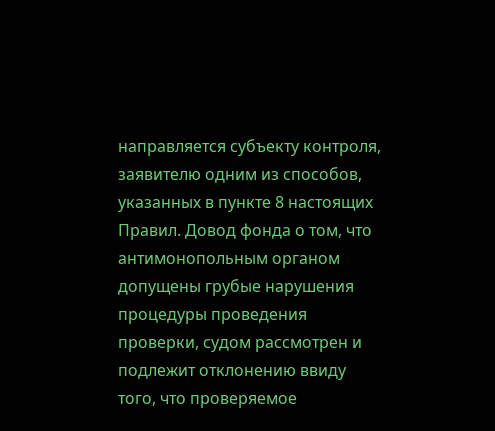направляется субъекту контроля, заявителю одним из способов, указанных в пункте 8 настоящих Правил. Довод фонда о том, что антимонопольным органом допущены грубые нарушения процедуры проведения проверки, судом рассмотрен и подлежит отклонению ввиду того, что проверяемое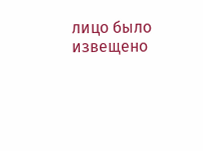лицо было извещено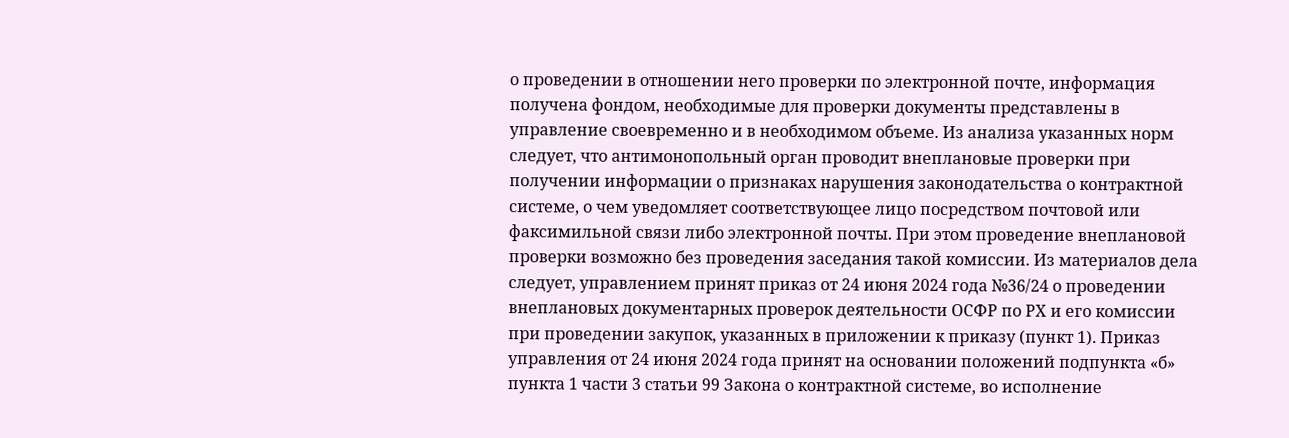о проведении в отношении него проверки по электронной почте, информация получена фондом, необходимые для проверки документы представлены в управление своевременно и в необходимом объеме. Из анализа указанных норм следует, что антимонопольный орган проводит внеплановые проверки при получении информации о признаках нарушения законодательства о контрактной системе, о чем уведомляет соответствующее лицо посредством почтовой или факсимильной связи либо электронной почты. При этом проведение внеплановой проверки возможно без проведения заседания такой комиссии. Из материалов дела следует, управлением принят приказ от 24 июня 2024 года №36/24 о проведении внеплановых документарных проверок деятельности ОСФР по РХ и его комиссии при проведении закупок, указанных в приложении к приказу (пункт 1). Приказ управления от 24 июня 2024 года принят на основании положений подпункта «б» пункта 1 части 3 статьи 99 Закона о контрактной системе, во исполнение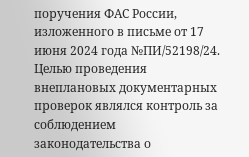поручения ФАС России, изложенного в письме от 17 июня 2024 года №ПИ/52198/24. Целью проведения внеплановых документарных проверок являлся контроль за соблюдением законодательства о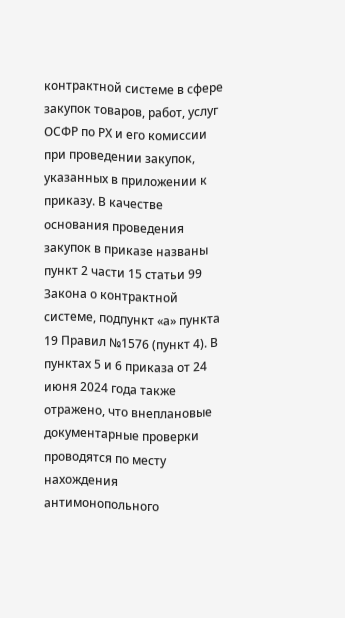контрактной системе в сфере закупок товаров, работ, услуг ОСФР по РХ и его комиссии при проведении закупок, указанных в приложении к приказу. В качестве основания проведения закупок в приказе названы пункт 2 части 15 статьи 99 Закона о контрактной системе, подпункт «а» пункта 19 Правил №1576 (пункт 4). В пунктах 5 и 6 приказа от 24 июня 2024 года также отражено, что внеплановые документарные проверки проводятся по месту нахождения антимонопольного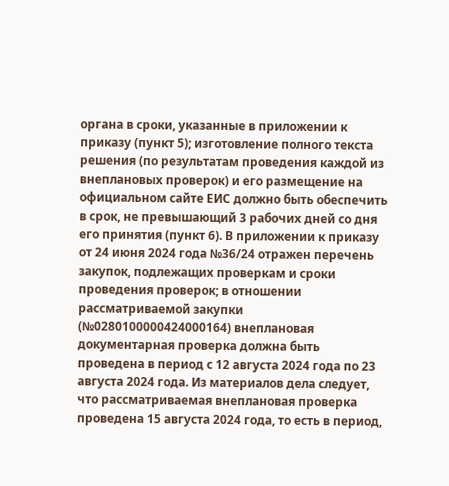органа в сроки, указанные в приложении к приказу (пункт 5); изготовление полного текста решения (по результатам проведения каждой из внеплановых проверок) и его размещение на официальном сайте ЕИС должно быть обеспечить в срок, не превышающий 3 рабочих дней со дня его принятия (пункт 6). В приложении к приказу от 24 июня 2024 года №36/24 отражен перечень закупок, подлежащих проверкам и сроки проведения проверок; в отношении рассматриваемой закупки (№0280100000424000164) внеплановая документарная проверка должна быть проведена в период с 12 августа 2024 года по 23 августа 2024 года. Из материалов дела следует, что рассматриваемая внеплановая проверка проведена 15 августа 2024 года, то есть в период,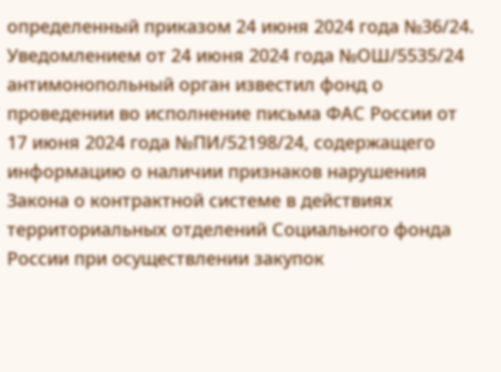определенный приказом 24 июня 2024 года №36/24. Уведомлением от 24 июня 2024 года №ОШ/5535/24 антимонопольный орган известил фонд о проведении во исполнение письма ФАС России от 17 июня 2024 года №ПИ/52198/24, содержащего информацию о наличии признаков нарушения Закона о контрактной системе в действиях территориальных отделений Социального фонда России при осуществлении закупок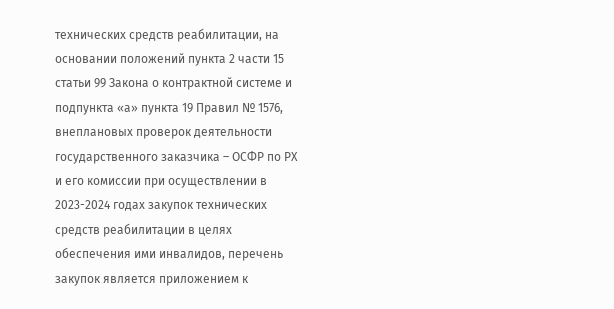технических средств реабилитации, на основании положений пункта 2 части 15 статьи 99 Закона о контрактной системе и подпункта «а» пункта 19 Правил № 1576, внеплановых проверок деятельности государственного заказчика – ОСФР по РХ и его комиссии при осуществлении в 2023-2024 годах закупок технических средств реабилитации в целях обеспечения ими инвалидов, перечень закупок является приложением к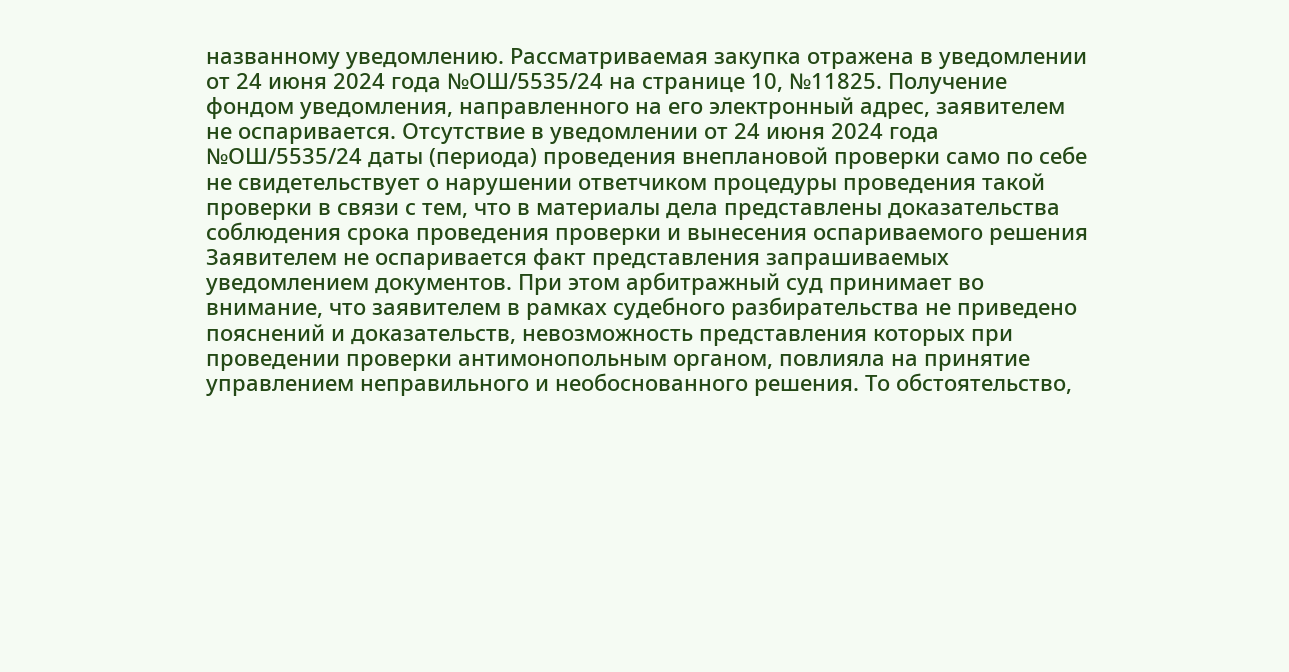названному уведомлению. Рассматриваемая закупка отражена в уведомлении от 24 июня 2024 года №ОШ/5535/24 на странице 10, №11825. Получение фондом уведомления, направленного на его электронный адрес, заявителем не оспаривается. Отсутствие в уведомлении от 24 июня 2024 года №ОШ/5535/24 даты (периода) проведения внеплановой проверки само по себе не свидетельствует о нарушении ответчиком процедуры проведения такой проверки в связи с тем, что в материалы дела представлены доказательства соблюдения срока проведения проверки и вынесения оспариваемого решения Заявителем не оспаривается факт представления запрашиваемых уведомлением документов. При этом арбитражный суд принимает во внимание, что заявителем в рамках судебного разбирательства не приведено пояснений и доказательств, невозможность представления которых при проведении проверки антимонопольным органом, повлияла на принятие управлением неправильного и необоснованного решения. То обстоятельство,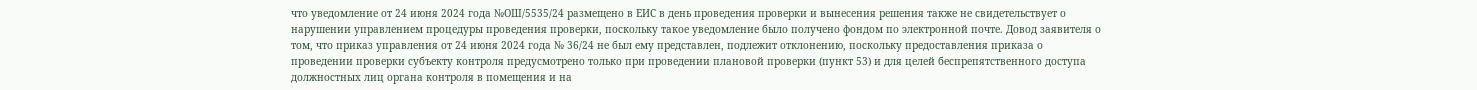что уведомление от 24 июня 2024 года №ОШ/5535/24 размещено в ЕИС в день проведения проверки и вынесения решения также не свидетельствует о нарушении управлением процедуры проведения проверки, поскольку такое уведомление было получено фондом по электронной почте. Довод заявителя о том, что приказ управления от 24 июня 2024 года № 36/24 не был ему представлен, подлежит отклонению, поскольку предоставления приказа о проведении проверки субъекту контроля предусмотрено только при проведении плановой проверки (пункт 53) и для целей беспрепятственного доступа должностных лиц органа контроля в помещения и на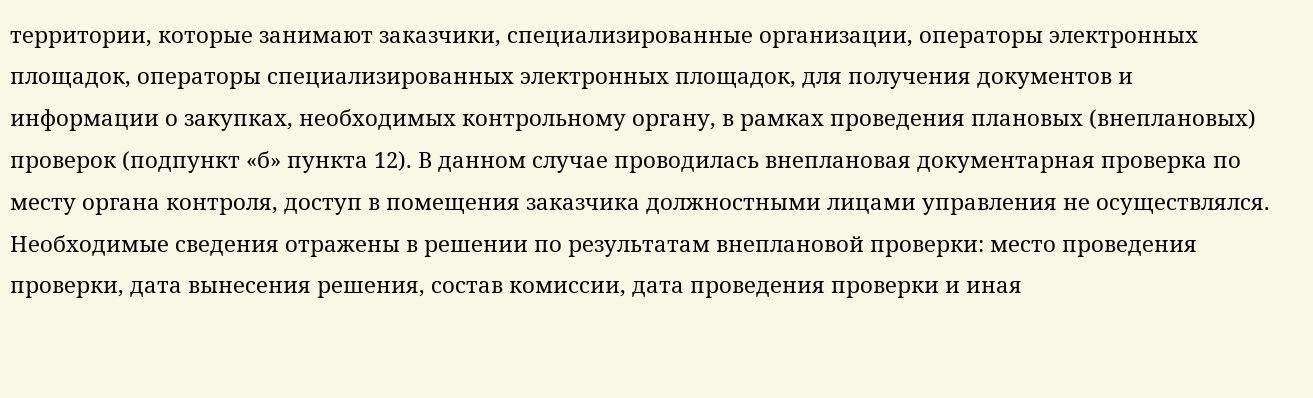территории, которые занимают заказчики, специализированные организации, операторы электронных площадок, операторы специализированных электронных площадок, для получения документов и информации о закупках, необходимых контрольному органу, в рамках проведения плановых (внеплановых) проверок (подпункт «б» пункта 12). В данном случае проводилась внеплановая документарная проверка по месту органа контроля, доступ в помещения заказчика должностными лицами управления не осуществлялся. Необходимые сведения отражены в решении по результатам внеплановой проверки: место проведения проверки, дата вынесения решения, состав комиссии, дата проведения проверки и иная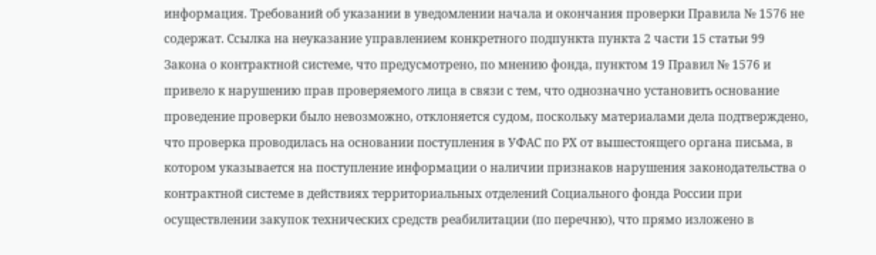информация. Требований об указании в уведомлении начала и окончания проверки Правила № 1576 не содержат. Ссылка на неуказание управлением конкретного подпункта пункта 2 части 15 статьи 99 Закона о контрактной системе, что предусмотрено, по мнению фонда, пунктом 19 Правил № 1576 и привело к нарушению прав проверяемого лица в связи с тем, что однозначно установить основание проведение проверки было невозможно, отклоняется судом, поскольку материалами дела подтверждено, что проверка проводилась на основании поступления в УФАС по РХ от вышестоящего органа письма, в котором указывается на поступление информации о наличии признаков нарушения законодательства о контрактной системе в действиях территориальных отделений Социального фонда России при осуществлении закупок технических средств реабилитации (по перечню), что прямо изложено в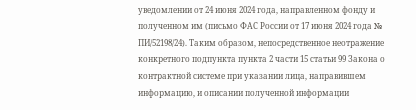уведомлении от 24 июня 2024 года, направленном фонду и полученном им (письмо ФАС России от 17 июня 2024 года № ПИ/52198/24). Таким образом, непосредственное неотражение конкретного подпункта пункта 2 части 15 статьи 99 Закона о контрактной системе при указании лица, направившем информацию, и описании полученной информации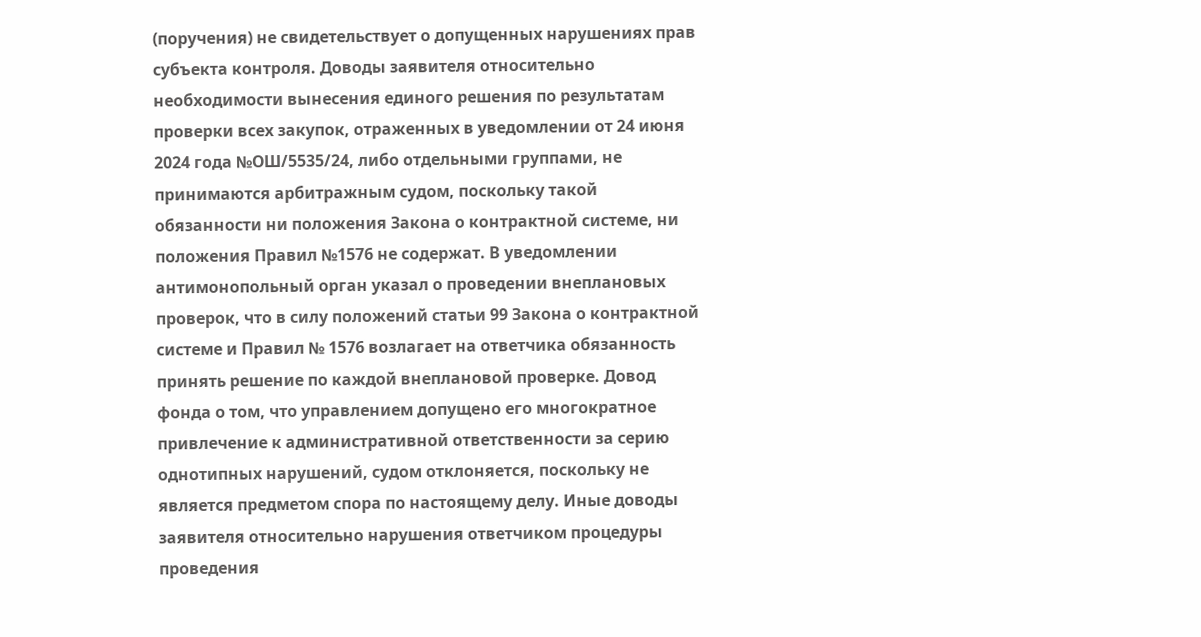(поручения) не свидетельствует о допущенных нарушениях прав субъекта контроля. Доводы заявителя относительно необходимости вынесения единого решения по результатам проверки всех закупок, отраженных в уведомлении от 24 июня 2024 года №ОШ/5535/24, либо отдельными группами, не принимаются арбитражным судом, поскольку такой обязанности ни положения Закона о контрактной системе, ни положения Правил №1576 не содержат. В уведомлении антимонопольный орган указал о проведении внеплановых проверок, что в силу положений статьи 99 Закона о контрактной системе и Правил № 1576 возлагает на ответчика обязанность принять решение по каждой внеплановой проверке. Довод фонда о том, что управлением допущено его многократное привлечение к административной ответственности за серию однотипных нарушений, судом отклоняется, поскольку не является предметом спора по настоящему делу. Иные доводы заявителя относительно нарушения ответчиком процедуры проведения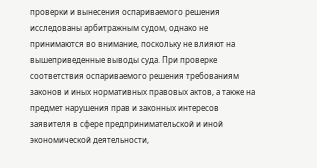проверки и вынесения оспариваемого решения исследованы арбитражным судом, однако не принимаются во внимание, поскольку не влияют на вышеприведенные выводы суда. При проверке соответствия оспариваемого решения требованиям законов и иных нормативных правовых актов, а также на предмет нарушения прав и законных интересов заявителя в сфере предпринимательской и иной экономической деятельности,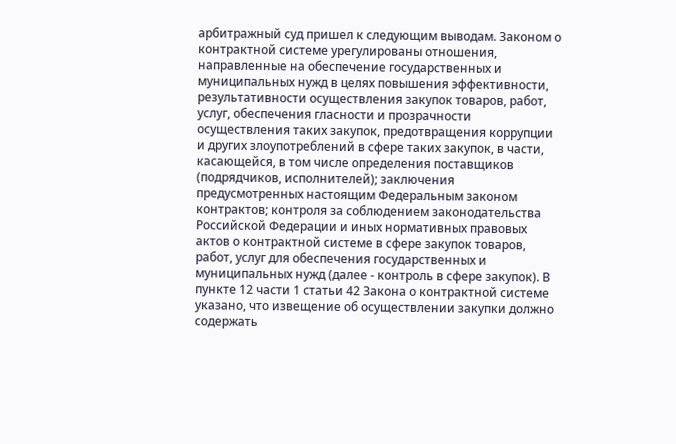арбитражный суд пришел к следующим выводам. Законом о контрактной системе урегулированы отношения, направленные на обеспечение государственных и муниципальных нужд в целях повышения эффективности, результативности осуществления закупок товаров, работ, услуг, обеспечения гласности и прозрачности осуществления таких закупок, предотвращения коррупции и других злоупотреблений в сфере таких закупок, в части, касающейся, в том числе определения поставщиков (подрядчиков, исполнителей); заключения предусмотренных настоящим Федеральным законом контрактов; контроля за соблюдением законодательства Российской Федерации и иных нормативных правовых актов о контрактной системе в сфере закупок товаров, работ, услуг для обеспечения государственных и муниципальных нужд (далее - контроль в сфере закупок). В пункте 12 части 1 статьи 42 Закона о контрактной системе указано, что извещение об осуществлении закупки должно содержать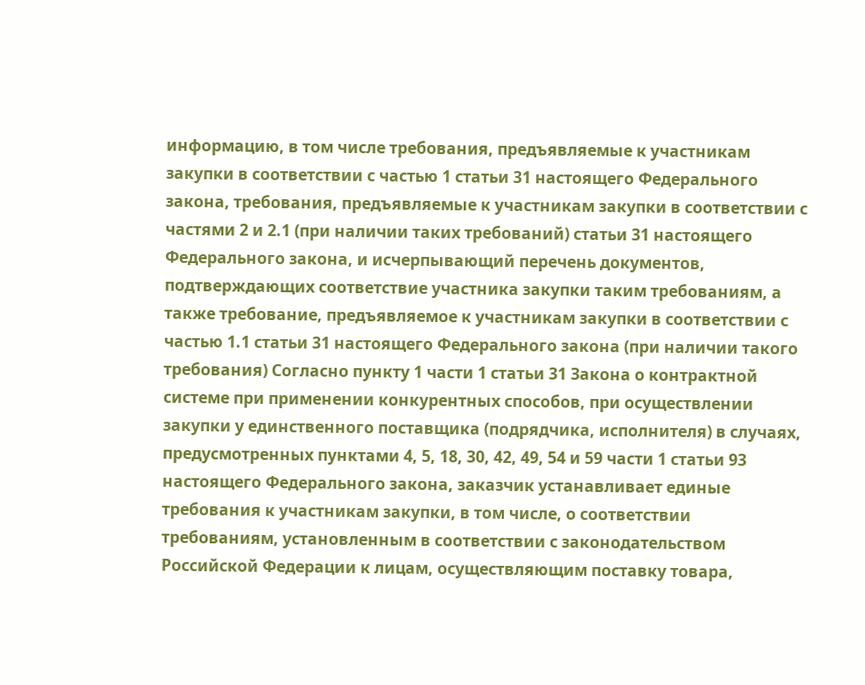информацию, в том числе требования, предъявляемые к участникам закупки в соответствии с частью 1 статьи 31 настоящего Федерального закона, требования, предъявляемые к участникам закупки в соответствии с частями 2 и 2.1 (при наличии таких требований) статьи 31 настоящего Федерального закона, и исчерпывающий перечень документов, подтверждающих соответствие участника закупки таким требованиям, а также требование, предъявляемое к участникам закупки в соответствии с частью 1.1 статьи 31 настоящего Федерального закона (при наличии такого требования) Согласно пункту 1 части 1 статьи 31 Закона о контрактной системе при применении конкурентных способов, при осуществлении закупки у единственного поставщика (подрядчика, исполнителя) в случаях, предусмотренных пунктами 4, 5, 18, 30, 42, 49, 54 и 59 части 1 статьи 93 настоящего Федерального закона, заказчик устанавливает единые требования к участникам закупки, в том числе, о соответствии требованиям, установленным в соответствии с законодательством Российской Федерации к лицам, осуществляющим поставку товара,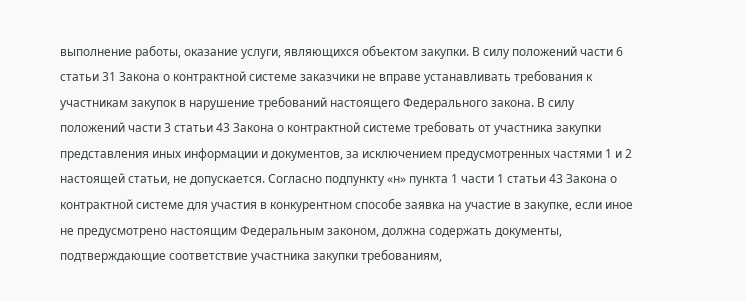выполнение работы, оказание услуги, являющихся объектом закупки. В силу положений части 6 статьи 31 Закона о контрактной системе заказчики не вправе устанавливать требования к участникам закупок в нарушение требований настоящего Федерального закона. В силу положений части 3 статьи 43 Закона о контрактной системе требовать от участника закупки представления иных информации и документов, за исключением предусмотренных частями 1 и 2 настоящей статьи, не допускается. Согласно подпункту «н» пункта 1 части 1 статьи 43 Закона о контрактной системе для участия в конкурентном способе заявка на участие в закупке, если иное не предусмотрено настоящим Федеральным законом, должна содержать документы, подтверждающие соответствие участника закупки требованиям,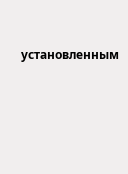установленным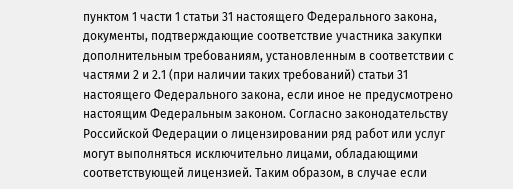пунктом 1 части 1 статьи 31 настоящего Федерального закона, документы, подтверждающие соответствие участника закупки дополнительным требованиям, установленным в соответствии с частями 2 и 2.1 (при наличии таких требований) статьи 31 настоящего Федерального закона, если иное не предусмотрено настоящим Федеральным законом. Согласно законодательству Российской Федерации о лицензировании ряд работ или услуг могут выполняться исключительно лицами, обладающими соответствующей лицензией. Таким образом, в случае если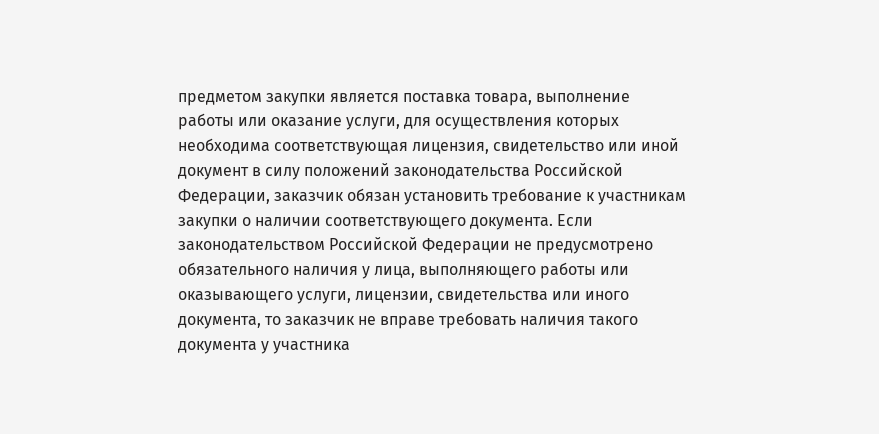предметом закупки является поставка товара, выполнение работы или оказание услуги, для осуществления которых необходима соответствующая лицензия, свидетельство или иной документ в силу положений законодательства Российской Федерации, заказчик обязан установить требование к участникам закупки о наличии соответствующего документа. Если законодательством Российской Федерации не предусмотрено обязательного наличия у лица, выполняющего работы или оказывающего услуги, лицензии, свидетельства или иного документа, то заказчик не вправе требовать наличия такого документа у участника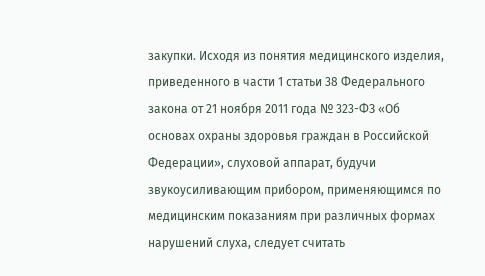закупки. Исходя из понятия медицинского изделия, приведенного в части 1 статьи 38 Федерального закона от 21 ноября 2011 года № 323-ФЗ «Об основах охраны здоровья граждан в Российской Федерации», слуховой аппарат, будучи звукоусиливающим прибором, применяющимся по медицинским показаниям при различных формах нарушений слуха, следует считать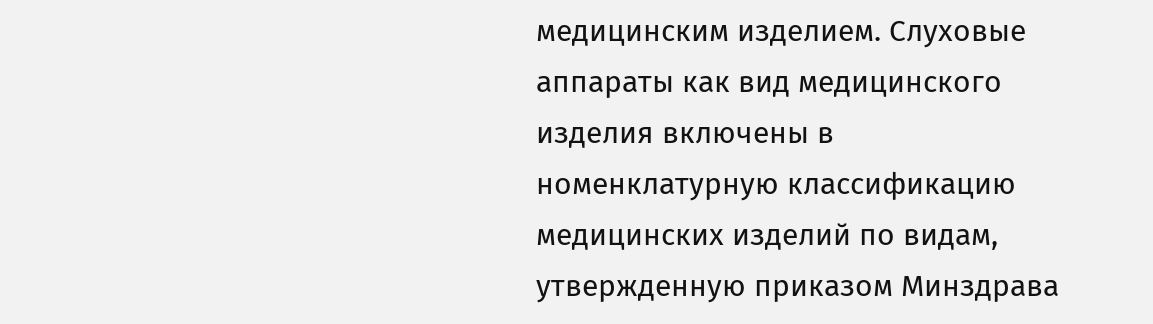медицинским изделием. Слуховые аппараты как вид медицинского изделия включены в номенклатурную классификацию медицинских изделий по видам, утвержденную приказом Минздрава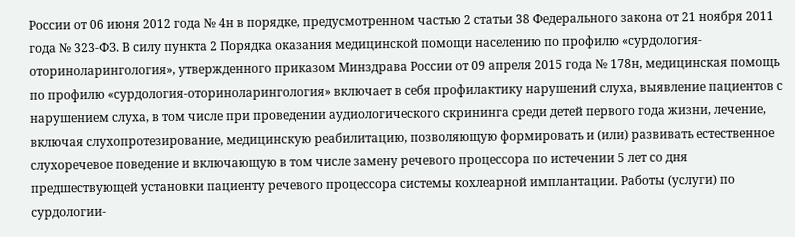России от 06 июня 2012 года № 4н в порядке, предусмотренном частью 2 статьи 38 Федерального закона от 21 ноября 2011 года № 323-ФЗ. В силу пункта 2 Порядка оказания медицинской помощи населению по профилю «сурдология-оториноларингология», утвержденного приказом Минздрава России от 09 апреля 2015 года № 178н, медицинская помощь по профилю «сурдология-оториноларингология» включает в себя профилактику нарушений слуха, выявление пациентов с нарушением слуха, в том числе при проведении аудиологического скрининга среди детей первого года жизни, лечение, включая слухопротезирование, медицинскую реабилитацию, позволяющую формировать и (или) развивать естественное слухоречевое поведение и включающую в том числе замену речевого процессора по истечении 5 лет со дня предшествующей установки пациенту речевого процессора системы кохлеарной имплантации. Работы (услуги) по сурдологии-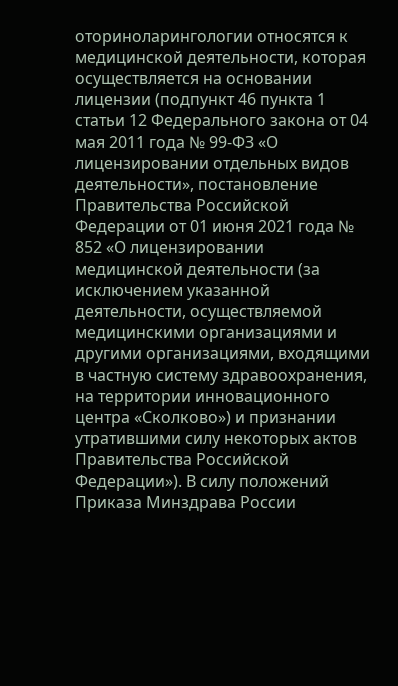оториноларингологии относятся к медицинской деятельности, которая осуществляется на основании лицензии (подпункт 46 пункта 1 статьи 12 Федерального закона от 04 мая 2011 года № 99-ФЗ «О лицензировании отдельных видов деятельности», постановление Правительства Российской Федерации от 01 июня 2021 года № 852 «О лицензировании медицинской деятельности (за исключением указанной деятельности, осуществляемой медицинскими организациями и другими организациями, входящими в частную систему здравоохранения, на территории инновационного центра «Сколково») и признании утратившими силу некоторых актов Правительства Российской Федерации»). В силу положений Приказа Минздрава России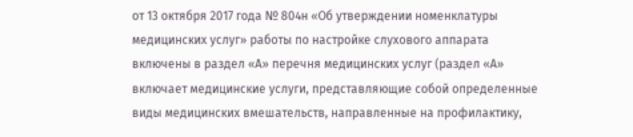от 13 октября 2017 года № 804н «Об утверждении номенклатуры медицинских услуг» работы по настройке слухового аппарата включены в раздел «А» перечня медицинских услуг (раздел «А» включает медицинские услуги, представляющие собой определенные виды медицинских вмешательств, направленные на профилактику,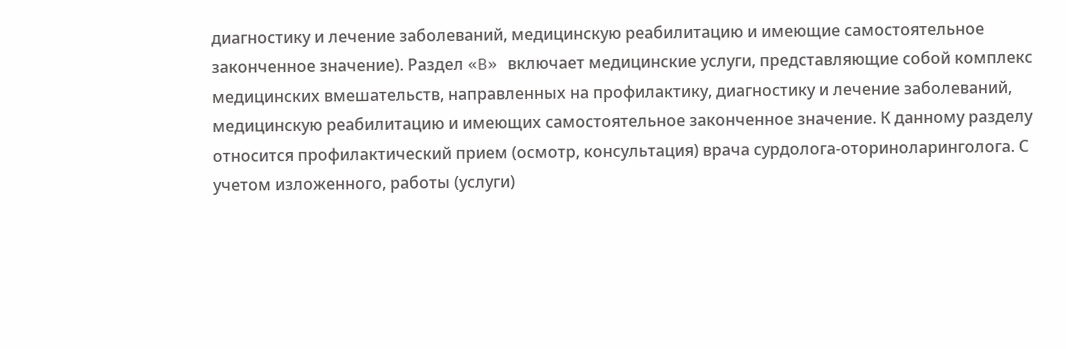диагностику и лечение заболеваний, медицинскую реабилитацию и имеющие самостоятельное законченное значение). Раздел «B» включает медицинские услуги, представляющие собой комплекс медицинских вмешательств, направленных на профилактику, диагностику и лечение заболеваний, медицинскую реабилитацию и имеющих самостоятельное законченное значение. К данному разделу относится профилактический прием (осмотр, консультация) врача сурдолога-оториноларинголога. С учетом изложенного, работы (услуги)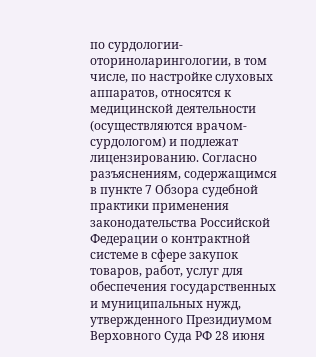по сурдологии-оториноларингологии, в том числе, по настройке слуховых аппаратов, относятся к медицинской деятельности (осуществляются врачом-сурдологом) и подлежат лицензированию. Согласно разъяснениям, содержащимся в пункте 7 Обзора судебной практики применения законодательства Российской Федерации о контрактной системе в сфере закупок товаров, работ, услуг для обеспечения государственных и муниципальных нужд, утвержденного Президиумом Верховного Суда РФ 28 июня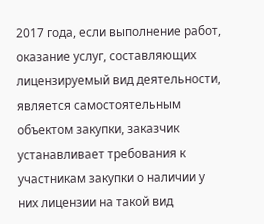2017 года, если выполнение работ, оказание услуг, составляющих лицензируемый вид деятельности, является самостоятельным объектом закупки, заказчик устанавливает требования к участникам закупки о наличии у них лицензии на такой вид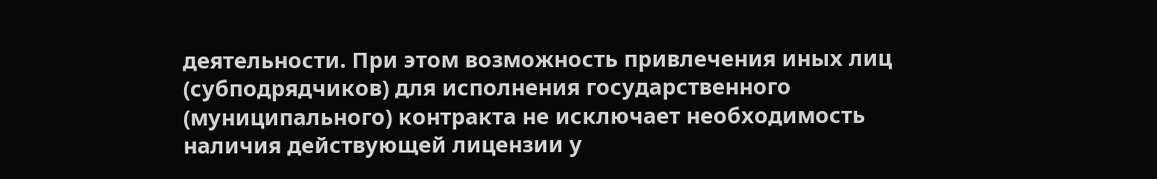деятельности. При этом возможность привлечения иных лиц (субподрядчиков) для исполнения государственного (муниципального) контракта не исключает необходимость наличия действующей лицензии у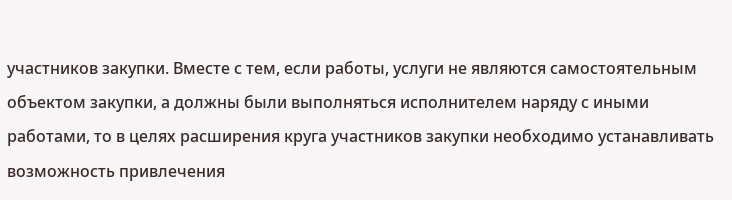участников закупки. Вместе с тем, если работы, услуги не являются самостоятельным объектом закупки, а должны были выполняться исполнителем наряду с иными работами, то в целях расширения круга участников закупки необходимо устанавливать возможность привлечения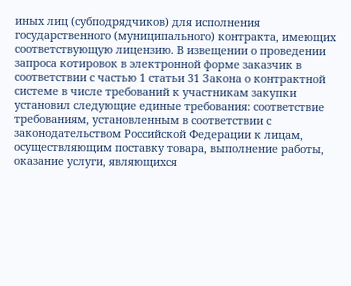иных лиц (субподрядчиков) для исполнения государственного (муниципального) контракта, имеющих соответствующую лицензию. В извещении о проведении запроса котировок в электронной форме заказчик в соответствии с частью 1 статьи 31 Закона о контрактной системе в числе требований к участникам закупки установил следующие единые требования: соответствие требованиям, установленным в соответствии с законодательством Российской Федерации к лицам, осуществляющим поставку товара, выполнение работы, оказание услуги, являющихся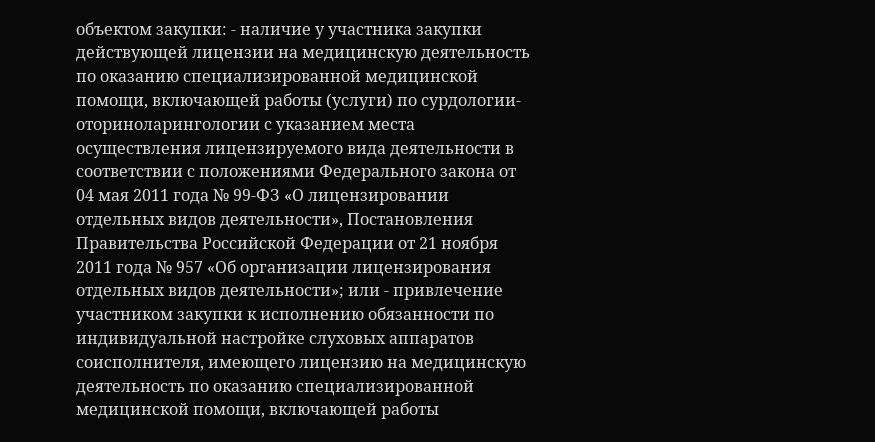объектом закупки: - наличие у участника закупки действующей лицензии на медицинскую деятельность по оказанию специализированной медицинской помощи, включающей работы (услуги) по сурдологии-оториноларингологии с указанием места осуществления лицензируемого вида деятельности в соответствии с положениями Федерального закона от 04 мая 2011 года № 99-ФЗ «О лицензировании отдельных видов деятельности», Постановления Правительства Российской Федерации от 21 ноября 2011 года № 957 «Об организации лицензирования отдельных видов деятельности»; или - привлечение участником закупки к исполнению обязанности по индивидуальной настройке слуховых аппаратов соисполнителя, имеющего лицензию на медицинскую деятельность по оказанию специализированной медицинской помощи, включающей работы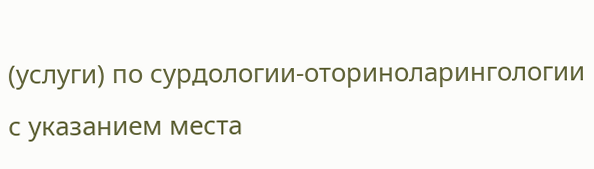(услуги) по сурдологии-оториноларингологии с указанием места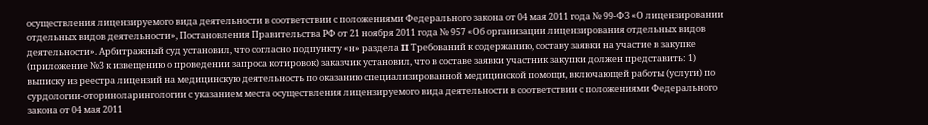осуществления лицензируемого вида деятельности в соответствии с положениями Федерального закона от 04 мая 2011 года № 99-ФЗ «О лицензировании отдельных видов деятельности», Постановления Правительства РФ от 21 ноября 2011 года № 957 «Об организации лицензирования отдельных видов деятельности». Арбитражный суд установил, что согласно подпункту «н» раздела II Требований к содержанию, составу заявки на участие в закупке (приложение №3 к извещению о проведении запроса котировок) заказчик установил, что в составе заявки участник закупки должен представить: 1) выписку из реестра лицензий на медицинскую деятельность по оказанию специализированной медицинской помощи, включающей работы (услуги) по сурдологии-оториноларингологии с указанием места осуществления лицензируемого вида деятельности в соответствии с положениями Федерального закона от 04 мая 2011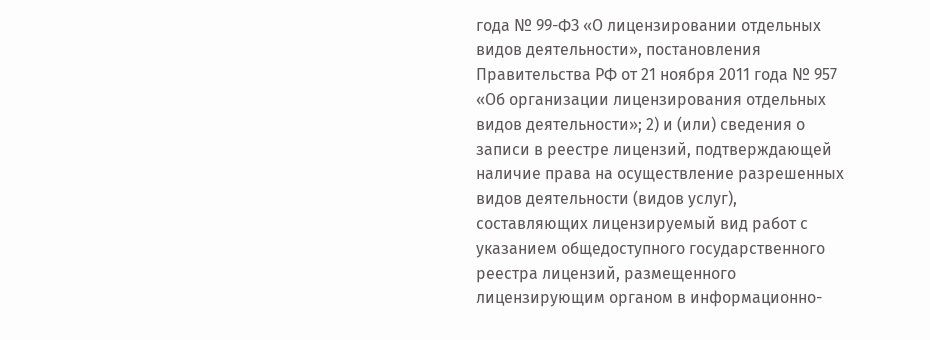года № 99-ФЗ «О лицензировании отдельных видов деятельности», постановления Правительства РФ от 21 ноября 2011 года № 957 «Об организации лицензирования отдельных видов деятельности»; 2) и (или) сведения о записи в реестре лицензий, подтверждающей наличие права на осуществление разрешенных видов деятельности (видов услуг), составляющих лицензируемый вид работ с указанием общедоступного государственного реестра лицензий, размещенного лицензирующим органом в информационно-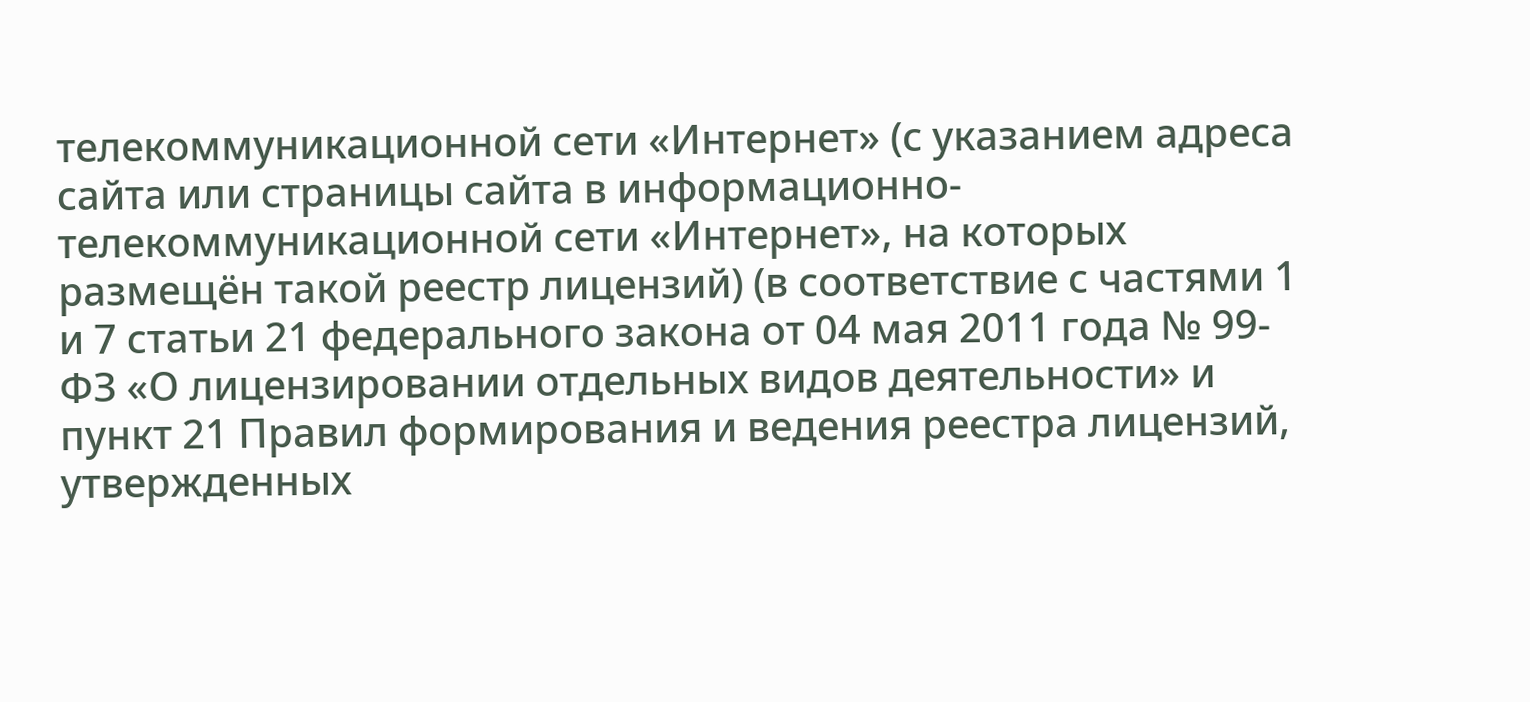телекоммуникационной сети «Интернет» (с указанием адреса сайта или страницы сайта в информационно-телекоммуникационной сети «Интернет», на которых размещён такой реестр лицензий) (в соответствие с частями 1 и 7 статьи 21 федерального закона от 04 мая 2011 года № 99-ФЗ «О лицензировании отдельных видов деятельности» и пункт 21 Правил формирования и ведения реестра лицензий, утвержденных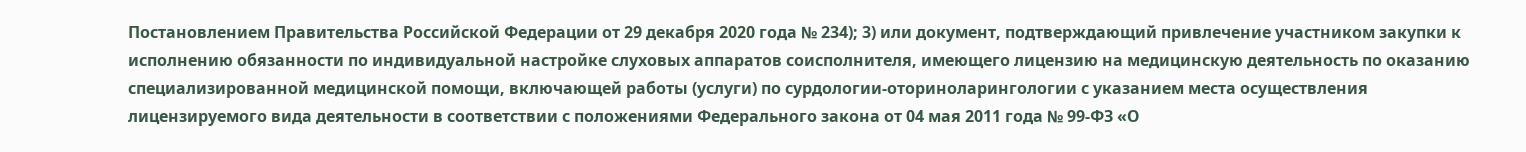Постановлением Правительства Российской Федерации от 29 декабря 2020 года № 234); 3) или документ, подтверждающий привлечение участником закупки к исполнению обязанности по индивидуальной настройке слуховых аппаратов соисполнителя, имеющего лицензию на медицинскую деятельность по оказанию специализированной медицинской помощи, включающей работы (услуги) по сурдологии-оториноларингологии с указанием места осуществления лицензируемого вида деятельности в соответствии с положениями Федерального закона от 04 мая 2011 года № 99-ФЗ «О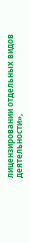лицензировании отдельных видов деятельности»,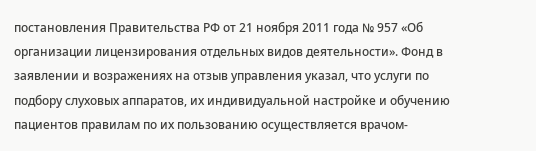постановления Правительства РФ от 21 ноября 2011 года № 957 «Об организации лицензирования отдельных видов деятельности». Фонд в заявлении и возражениях на отзыв управления указал, что услуги по подбору слуховых аппаратов, их индивидуальной настройке и обучению пациентов правилам по их пользованию осуществляется врачом-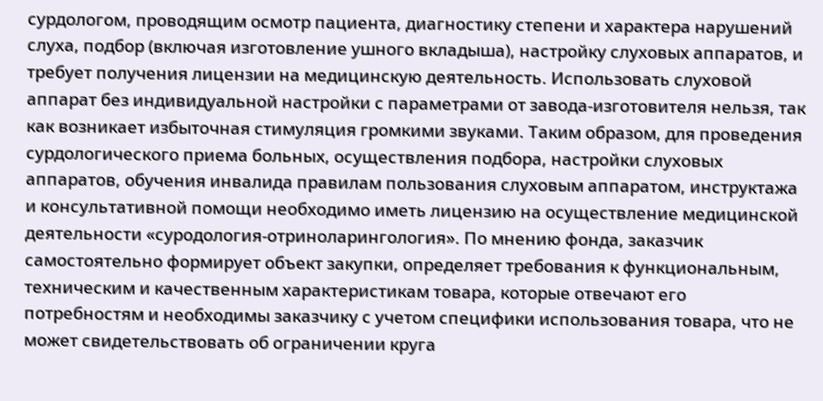сурдологом, проводящим осмотр пациента, диагностику степени и характера нарушений слуха, подбор (включая изготовление ушного вкладыша), настройку слуховых аппаратов, и требует получения лицензии на медицинскую деятельность. Использовать слуховой аппарат без индивидуальной настройки с параметрами от завода-изготовителя нельзя, так как возникает избыточная стимуляция громкими звуками. Таким образом, для проведения сурдологического приема больных, осуществления подбора, настройки слуховых аппаратов, обучения инвалида правилам пользования слуховым аппаратом, инструктажа и консультативной помощи необходимо иметь лицензию на осуществление медицинской деятельности «суродология-отриноларингология». По мнению фонда, заказчик самостоятельно формирует объект закупки, определяет требования к функциональным, техническим и качественным характеристикам товара, которые отвечают его потребностям и необходимы заказчику с учетом специфики использования товара, что не может свидетельствовать об ограничении круга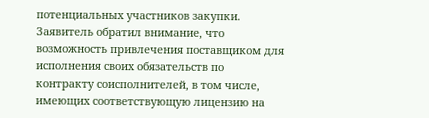потенциальных участников закупки. Заявитель обратил внимание, что возможность привлечения поставщиком для исполнения своих обязательств по контракту соисполнителей, в том числе, имеющих соответствующую лицензию на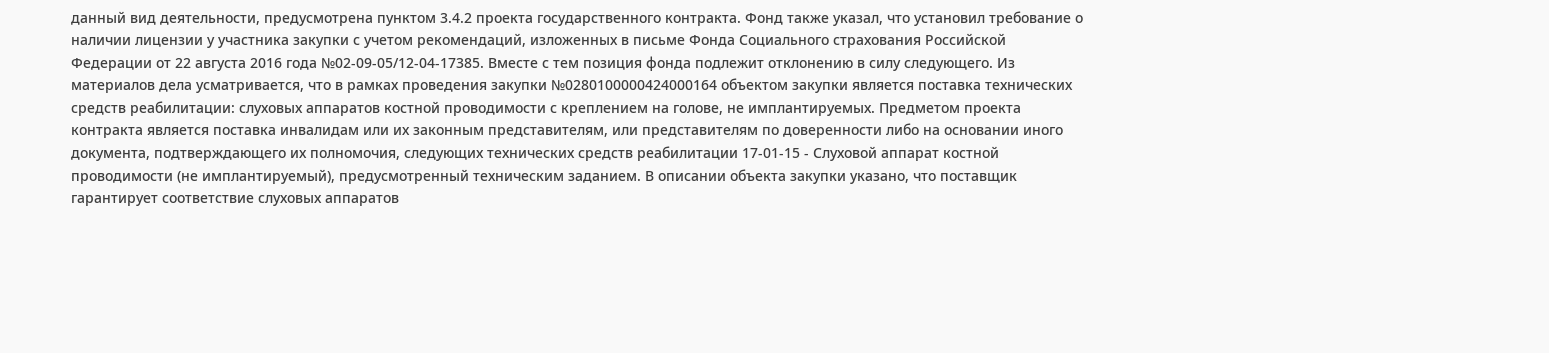данный вид деятельности, предусмотрена пунктом 3.4.2 проекта государственного контракта. Фонд также указал, что установил требование о наличии лицензии у участника закупки с учетом рекомендаций, изложенных в письме Фонда Социального страхования Российской Федерации от 22 августа 2016 года №02-09-05/12-04-17385. Вместе с тем позиция фонда подлежит отклонению в силу следующего. Из материалов дела усматривается, что в рамках проведения закупки №0280100000424000164 объектом закупки является поставка технических средств реабилитации: слуховых аппаратов костной проводимости с креплением на голове, не имплантируемых. Предметом проекта контракта является поставка инвалидам или их законным представителям, или представителям по доверенности либо на основании иного документа, подтверждающего их полномочия, следующих технических средств реабилитации 17-01-15 - Слуховой аппарат костной проводимости (не имплантируемый), предусмотренный техническим заданием. В описании объекта закупки указано, что поставщик гарантирует соответствие слуховых аппаратов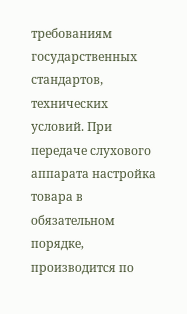требованиям государственных стандартов, технических условий. При передаче слухового аппарата настройка товара в обязательном порядке, производится по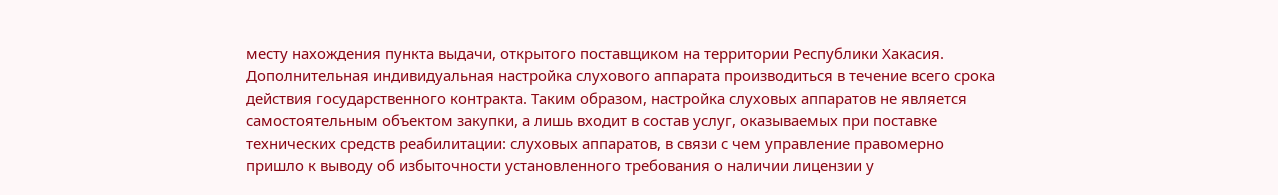месту нахождения пункта выдачи, открытого поставщиком на территории Республики Хакасия. Дополнительная индивидуальная настройка слухового аппарата производиться в течение всего срока действия государственного контракта. Таким образом, настройка слуховых аппаратов не является самостоятельным объектом закупки, а лишь входит в состав услуг, оказываемых при поставке технических средств реабилитации: слуховых аппаратов, в связи с чем управление правомерно пришло к выводу об избыточности установленного требования о наличии лицензии у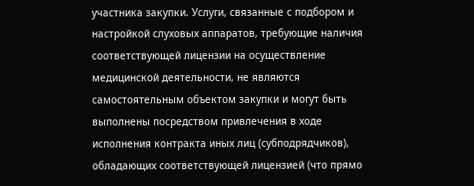участника закупки. Услуги, связанные с подбором и настройкой слуховых аппаратов, требующие наличия соответствующей лицензии на осуществление медицинской деятельности, не являются самостоятельным объектом закупки и могут быть выполнены посредством привлечения в ходе исполнения контракта иных лиц (субподрядчиков), обладающих соответствующей лицензией (что прямо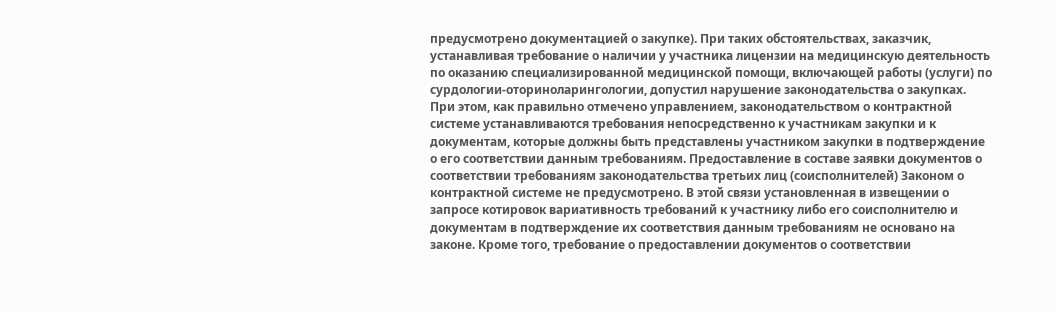предусмотрено документацией о закупке). При таких обстоятельствах, заказчик, устанавливая требование о наличии у участника лицензии на медицинскую деятельность по оказанию специализированной медицинской помощи, включающей работы (услуги) по сурдологии-оториноларингологии, допустил нарушение законодательства о закупках. При этом, как правильно отмечено управлением, законодательством о контрактной системе устанавливаются требования непосредственно к участникам закупки и к документам, которые должны быть представлены участником закупки в подтверждение о его соответствии данным требованиям. Предоставление в составе заявки документов о соответствии требованиям законодательства третьих лиц (соисполнителей) Законом о контрактной системе не предусмотрено. В этой связи установленная в извещении о запросе котировок вариативность требований к участнику либо его соисполнителю и документам в подтверждение их соответствия данным требованиям не основано на законе. Кроме того, требование о предоставлении документов о соответствии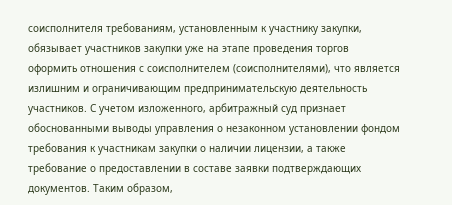соисполнителя требованиям, установленным к участнику закупки, обязывает участников закупки уже на этапе проведения торгов оформить отношения с соисполнителем (соисполнителями), что является излишним и ограничивающим предпринимательскую деятельность участников. С учетом изложенного, арбитражный суд признает обоснованными выводы управления о незаконном установлении фондом требования к участникам закупки о наличии лицензии, а также требование о предоставлении в составе заявки подтверждающих документов. Таким образом,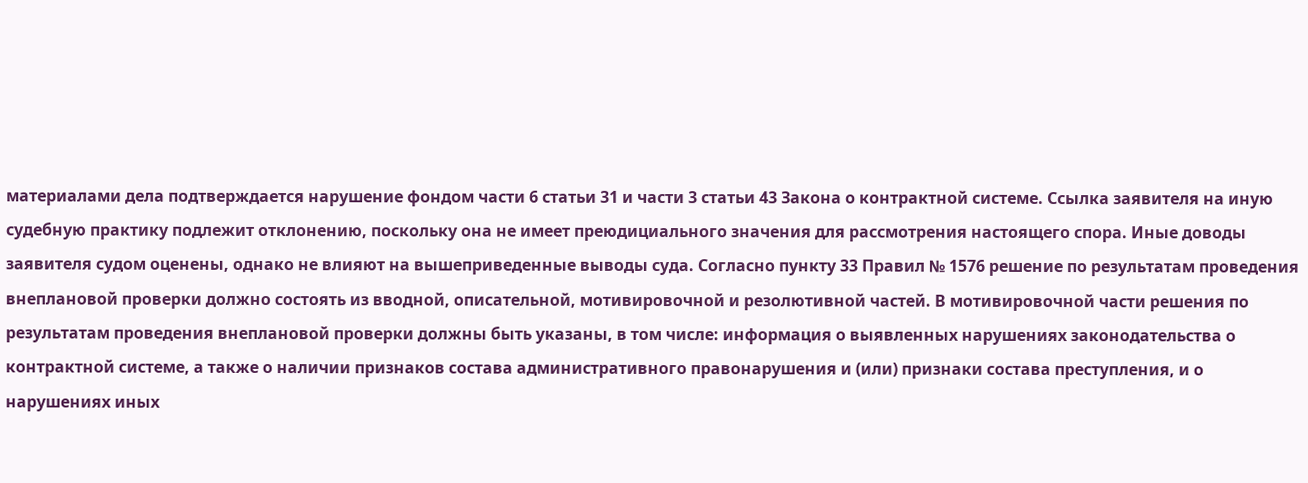материалами дела подтверждается нарушение фондом части 6 статьи 31 и части 3 статьи 43 Закона о контрактной системе. Ссылка заявителя на иную судебную практику подлежит отклонению, поскольку она не имеет преюдициального значения для рассмотрения настоящего спора. Иные доводы заявителя судом оценены, однако не влияют на вышеприведенные выводы суда. Согласно пункту 33 Правил № 1576 решение по результатам проведения внеплановой проверки должно состоять из вводной, описательной, мотивировочной и резолютивной частей. В мотивировочной части решения по результатам проведения внеплановой проверки должны быть указаны, в том числе: информация о выявленных нарушениях законодательства о контрактной системе, а также о наличии признаков состава административного правонарушения и (или) признаки состава преступления, и о нарушениях иных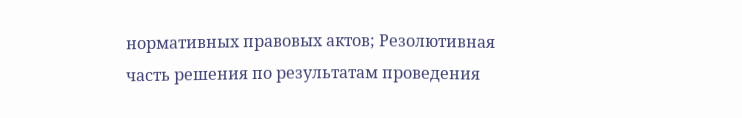нормативных правовых актов; Резолютивная часть решения по результатам проведения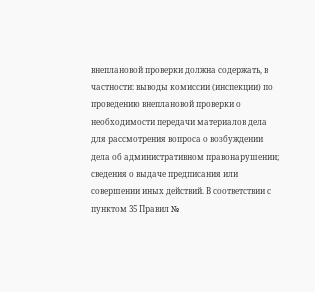внеплановой проверки должна содержать, в частности: выводы комиссии (инспекции) по проведению внеплановой проверки о необходимости передачи материалов дела для рассмотрения вопроса о возбуждении дела об административном правонарушении; сведения о выдаче предписания или совершении иных действий. В соответствии с пунктом 35 Правил №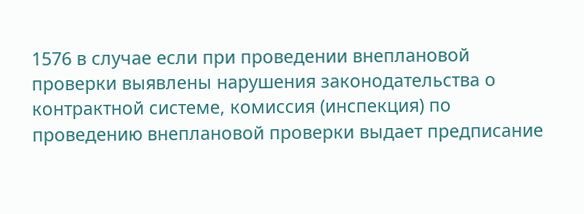1576 в случае если при проведении внеплановой проверки выявлены нарушения законодательства о контрактной системе, комиссия (инспекция) по проведению внеплановой проверки выдает предписание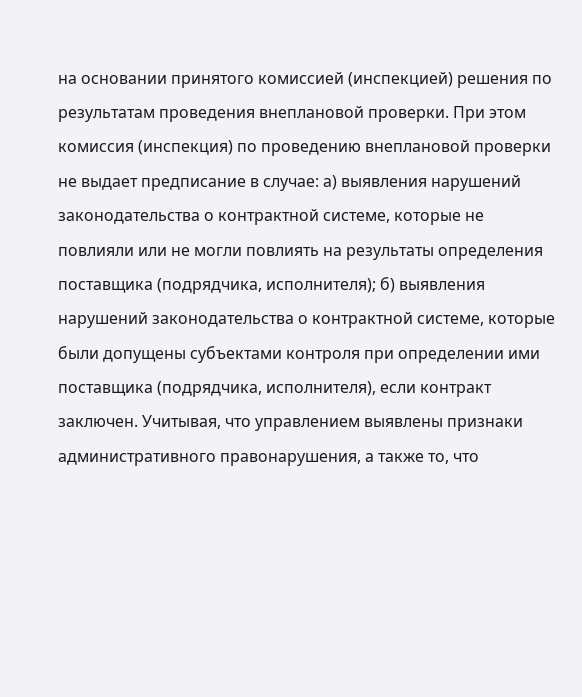на основании принятого комиссией (инспекцией) решения по результатам проведения внеплановой проверки. При этом комиссия (инспекция) по проведению внеплановой проверки не выдает предписание в случае: а) выявления нарушений законодательства о контрактной системе, которые не повлияли или не могли повлиять на результаты определения поставщика (подрядчика, исполнителя); б) выявления нарушений законодательства о контрактной системе, которые были допущены субъектами контроля при определении ими поставщика (подрядчика, исполнителя), если контракт заключен. Учитывая, что управлением выявлены признаки административного правонарушения, а также то, что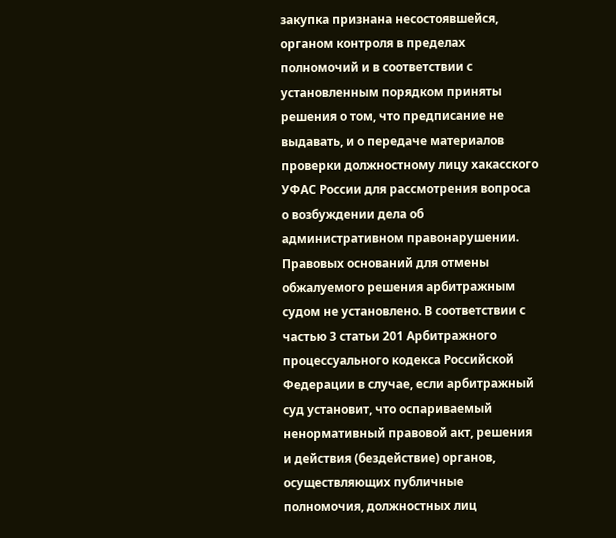закупка признана несостоявшейся, органом контроля в пределах полномочий и в соответствии с установленным порядком приняты решения о том, что предписание не выдавать, и о передаче материалов проверки должностному лицу хакасского УФАС России для рассмотрения вопроса о возбуждении дела об административном правонарушении. Правовых оснований для отмены обжалуемого решения арбитражным судом не установлено. В соответствии с частью 3 статьи 201 Арбитражного процессуального кодекса Российской Федерации в случае, если арбитражный суд установит, что оспариваемый ненормативный правовой акт, решения и действия (бездействие) органов, осуществляющих публичные полномочия, должностных лиц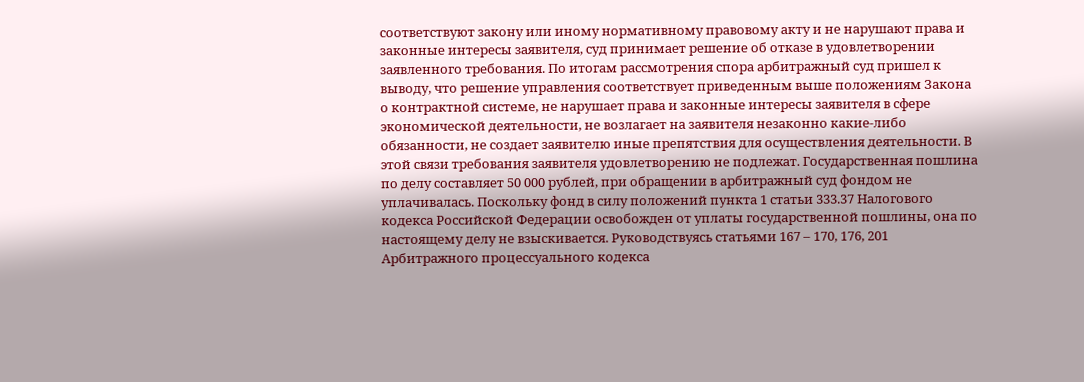соответствуют закону или иному нормативному правовому акту и не нарушают права и законные интересы заявителя, суд принимает решение об отказе в удовлетворении заявленного требования. По итогам рассмотрения спора арбитражный суд пришел к выводу, что решение управления соответствует приведенным выше положениям Закона о контрактной системе, не нарушает права и законные интересы заявителя в сфере экономической деятельности, не возлагает на заявителя незаконно какие-либо обязанности, не создает заявителю иные препятствия для осуществления деятельности. В этой связи требования заявителя удовлетворению не подлежат. Государственная пошлина по делу составляет 50 000 рублей, при обращении в арбитражный суд фондом не уплачивалась. Поскольку фонд в силу положений пункта 1 статьи 333.37 Налогового кодекса Российской Федерации освобожден от уплаты государственной пошлины, она по настоящему делу не взыскивается. Руководствуясь статьями 167 – 170, 176, 201 Арбитражного процессуального кодекса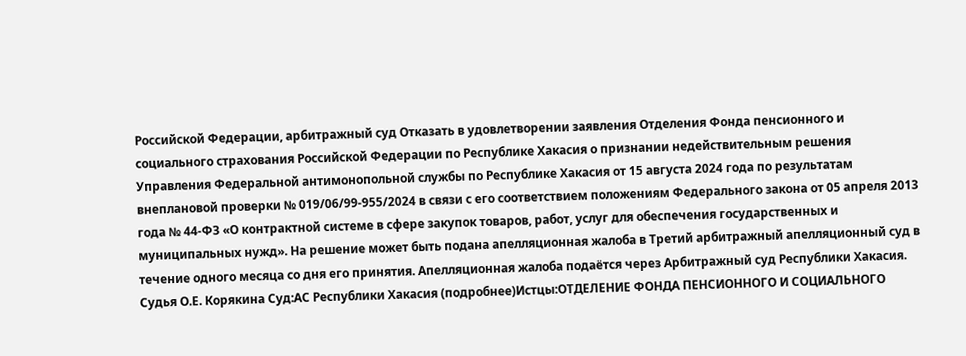Российской Федерации, арбитражный суд Отказать в удовлетворении заявления Отделения Фонда пенсионного и социального страхования Российской Федерации по Республике Хакасия о признании недействительным решения Управления Федеральной антимонопольной службы по Республике Хакасия от 15 августа 2024 года по результатам внеплановой проверки № 019/06/99-955/2024 в связи с его соответствием положениям Федерального закона от 05 апреля 2013 года № 44-ФЗ «О контрактной системе в сфере закупок товаров, работ, услуг для обеспечения государственных и муниципальных нужд». На решение может быть подана апелляционная жалоба в Третий арбитражный апелляционный суд в течение одного месяца со дня его принятия. Апелляционная жалоба подаётся через Арбитражный суд Республики Хакасия. Судья О.Е. Корякина Суд:АС Республики Хакасия (подробнее)Истцы:ОТДЕЛЕНИЕ ФОНДА ПЕНСИОННОГО И СОЦИАЛЬНОГО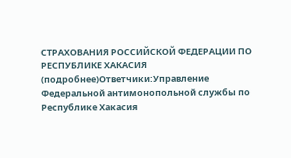СТРАХОВАНИЯ РОССИЙСКОЙ ФЕДЕРАЦИИ ПО РЕСПУБЛИКЕ ХАКАСИЯ (подробнее)Ответчики:Управление Федеральной антимонопольной службы по Республике Хакасия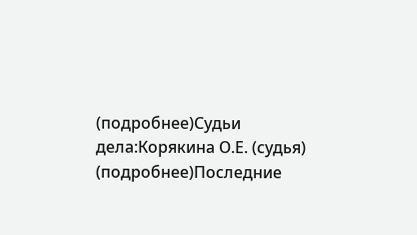(подробнее)Судьи дела:Корякина О.Е. (судья) (подробнее)Последние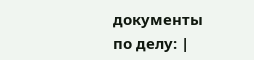документы по делу: |